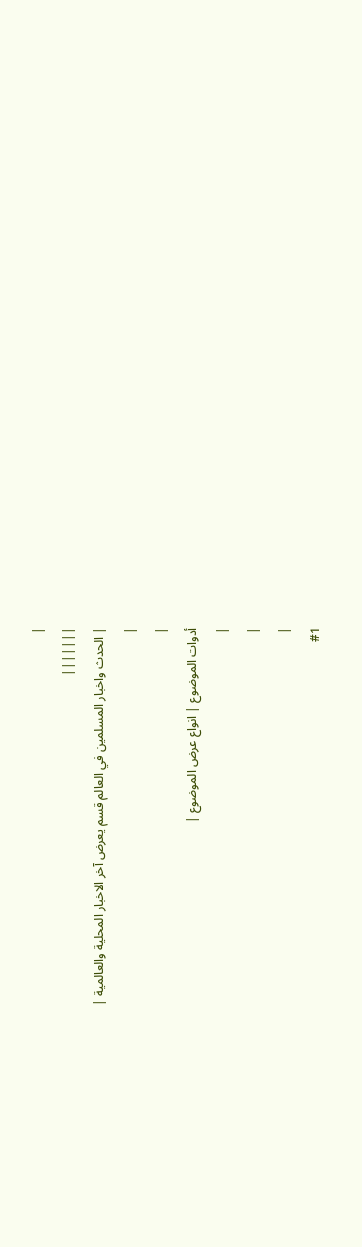|
|||||||
| الحدث واخبار المسلمين في العالم قسم يعرض آخر الاخبار المحلية والعالمية |
|
|
أدوات الموضوع | انواع عرض الموضوع |
|
|
|
#1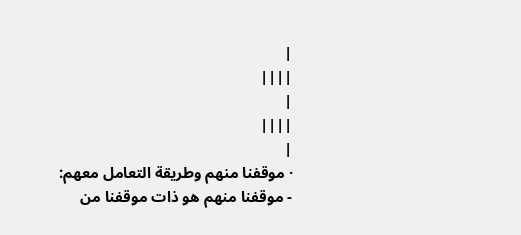|
||||
|
||||
|
· موقفنا منهم وطريقة التعامل معهم:
- موقفنا منهم هو ذات موقفنا من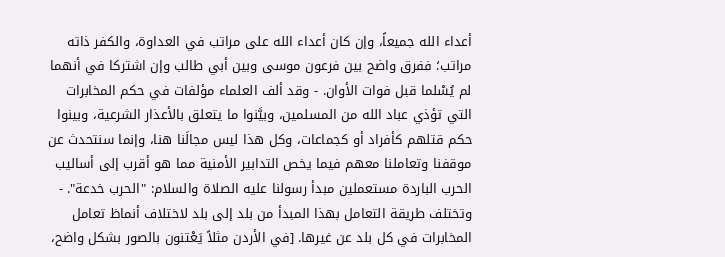أعداء الله جميعاً، وإن كان أعداء الله على مراتب في العداوة، والكفر ذاته مراتب؛ ففرق واضح بين فرعون موسى وبين أبي طالب وإن اشتركا في أنهما لم يُسْلما قبل فوات الأوان. - وقد ألف العلماء مؤلفات في حكم المخابرات التي تؤذي عباد الله من المسلمين، وبيَّنوا ما يتعلق بالأعذار الشرعية، وبينوا حكم قتلهم كأفراد أو كجماعات، وكل هذا ليس مجالَنا هنا، وإنما سنتحدث عن موقفنا وتعاملنا معهم فيما يخص التدابير الأمنية مما هو أقرب إلى أساليب الحرب الباردة مستعملين مبدأ رسولنا عليه الصلاة والسلام: "الحرب خدعة". - وتختلف طريقة التعامل بهذا المبدأ من بلد إلى بلد لاختلاف أنماظ تعامل المخابرات في كل بلد عن غيرها. [في الأردن مثلاً يَعْتنون بالصور بشكل واضح،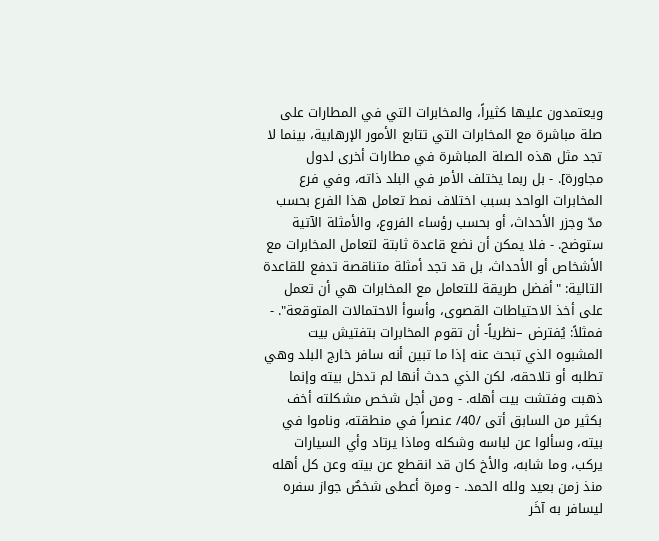ويعتمدون عليها كثيراً، والمخابرات التي في المطارات على صلة مباشرة مع المخابرات التي تتابع الأمور الإرهابية، بينما لا تجد مثل هذه الصلة المباشرة في مطارات أخرى لدول مجاورة]. - بل ربما يختلف الأمر في البلد ذاته، وفي فرع المخابرات الواحد بسبب اختلاف نمط تعامل هذا الفرع بحسب مدّ وجزر الأحداث، أو بحسب رؤساء الفروع، والأمثلة الآتية ستوضح. - فلا يمكن أن نضع قاعدة ثابتة لتعامل المخابرات مع الأشخاص أو الأحداث، بل قد تجد أمثلة متناقصة تدفع للقاعدة التالية: "أفضل طريقة للتعامل مع المخابرات هي أن تعمل على أخذ الاحتياطات القصوى، وأسوأ الاحتمالات المتوقعة". - فمثلاً: يُفترض –نظرياً- أن تقوم المخابرات بتفتيش بيت المشبوه الذي تبحث عنه إذا ما تبين أنه سافر خارج البلد وهي تطلبه أو تلاحقه، لكن الذي حدث أنها لم تدخل بيته وإنما ذهبت وفتشت بيت أهله. - ومن أجل شخص مشكلته أخف بكثير من السابق أتى /40/ عنصراً في منطقته، وناموا في بيته، وسألوا عن لباسه وشكله وماذا يرتاد وأي السيارات يركب، وما شابه، والأخ كان قد انقطع عن بيته وعن كل أهله منذ زمن بعيد ولله الحمد. - ومرة أعطى شخصٌ جواز سفره ليسافر به آخَر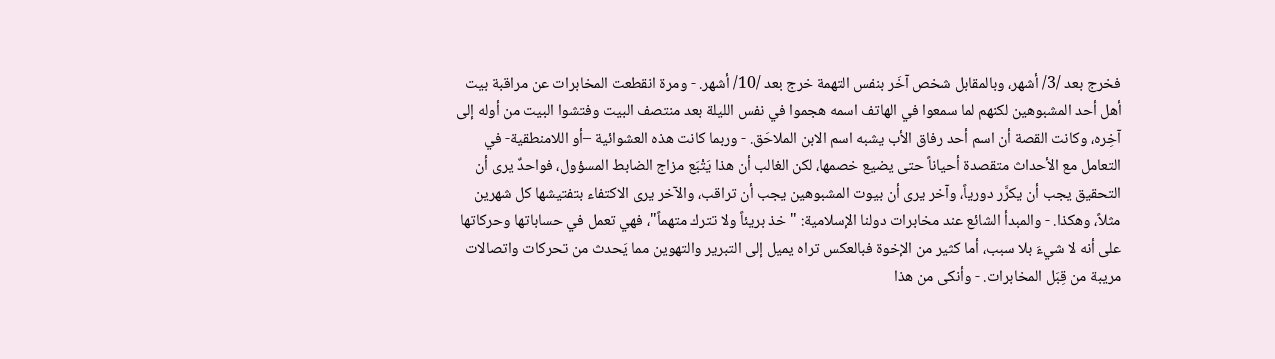فخرج بعد /3/ أشهر، وبالمقابل شخص آخَر بنفس التهمة خرج بعد /10/ أشهر. - ومرة انقطعت المخابرات عن مراقبة بيت أهل أحد المشبوهين لكنهم لما سمعوا في الهاتف اسمه هجموا في نفس الليلة بعد منتصف البيت وفتشوا البيت من أوله إلى آخِره، وكانت القصة أن اسم أحد رفاق الأب يشبه اسم الابن الملاحَق. - وربما كانت هذه العشوائية –أو اللامنطقية- في التعامل مع الأحداث متقصدة أحياناً حتى يضيع خصمها، لكن الغالب أن هذا يَتْبَع مزاج الضابط المسؤول، فواحدٌ يرى أن التحقيق يجب أن يكرَّر دورياً، وآخر يرى أن بيوت المشبوهين يجب أن تراقب، والآخر يرى الاكتفاء بتفتيشها كل شهرين مثلاً، وهكذا. - والمبدأ الشائع عند مخابرات دولنا الإسلامية: "خذ بريئاً ولا تترك متهماً"، فهي تعمل في حساباتها وحركاتها على أنه لا شيءَ بلا سبب، أما كثير من الإخوة فبالعكس تراه يميل إلى التبرير والتهوين مما يَحدث من تحركات واتصالات مريبة من قِبَل المخابرات. - وأنكى من هذا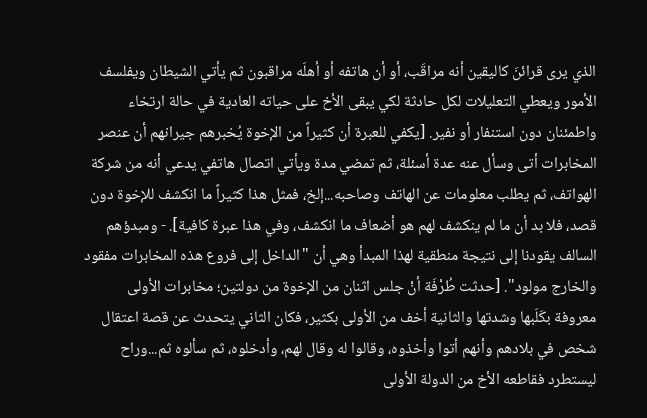الذي يرى قرائنَ كاليقين أنه مراقَب، أو أن هاتفه أو أهلَه مراقبون ثم يأتي الشيطان ويفلسف الأمور ويعطي التعليلات لكل حادثة لكي يبقى الأخ على حياته العادية في حالة ارتخاء واطمئنان دون استنفار أو نفير. [يكفي للعبرة أن كثيراً من الإخوة يُخبرهم جيرانهم أن عنصر المخابرات أتى وسأل عنه عدة أسئلة، ثم تمضي مدة ويأتي اتصال هاتفي يدعي أنه من شركة الهواتف، ثم يطلب معلومات عن الهاتف وصاحبه...إلخ، فمثل هذا كثيراً ما انكشف للإخوة دون قصد، فلا بد أن ما لم ينكشف لهم هو أضعاف ما انكشف، وفي هذا عبرة كافية]. - ومبدؤهم السالف يقودنا إلى نتيجة منطقية لهذا المبدأ وهي أن "الداخل إلى فروع هذه المخابرات مفقود والخارج مولود". [حدثت طُرْفَة أنْ جلس اثنان من الإخوة من دولتين؛ مخابرات الأولى معروفة بكَلَبها وشدتها والثانية أخف من الأولى بكثير، فكان الثاني يتحدث عن قصة اعتقال شخص في بلادهم وأنهم أتوا وأخذوه، وقالوا له وقال لهم، وأدخلوه، ثم سألوه ثم...وراح ليستطرد فقاطعه الأخ من الدولة الأولى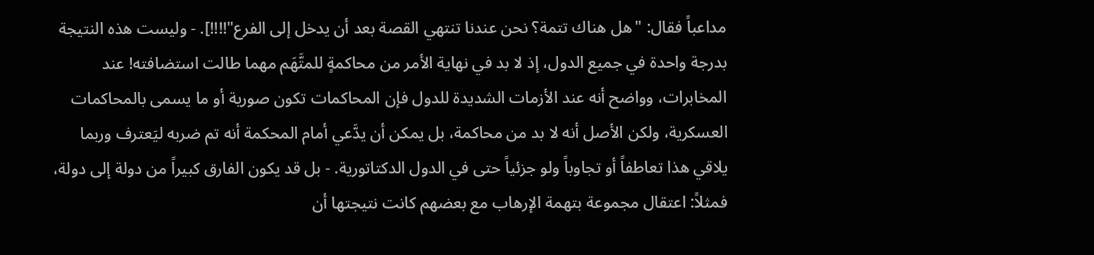مداعباً فقال: "هل هناك تتمة؟ نحن عندنا تنتهي القصة بعد أن يدخل إلى الفرع"!!!!]. - وليست هذه النتيجة بدرجة واحدة في جميع الدول، إذ لا بد في نهاية الأمر من محاكمةٍ للمتَّهَم مهما طالت استضافته! عند المخابرات، وواضح أنه عند الأزمات الشديدة للدول فإن المحاكمات تكون صورية أو ما يسمى بالمحاكمات العسكرية، ولكن الأصل أنه لا بد من محاكمة، بل يمكن أن يدَّعي أمام المحكمة أنه تم ضربه ليَعترف وربما يلاقي هذا تعاطفاً أو تجاوباً ولو جزئياً حتى في الدول الدكتاتورية. - بل قد يكون الفارق كبيراً من دولة إلى دولة، فمثلاً: اعتقال مجموعة بتهمة الإرهاب مع بعضهم كانت نتيجتها أن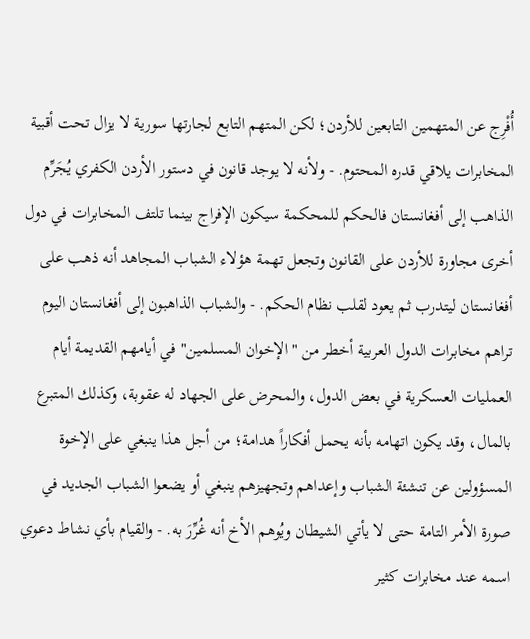أُفْرِج عن المتهمين التابعين للأردن؛ لكن المتهم التابع لجارتها سورية لا يزال تحت أقبية المخابرات يلاقي قدره المحتوم. - ولأنه لا يوجد قانون في دستور الأردن الكفري يُجَرِّم الذاهب إلى أفغانستان فالحكم للمحكمة سيكون الإفراج بينما تلتف المخابرات في دول أخرى مجاورة للأردن على القانون وتجعل تهمة هؤلاء الشباب المجاهد أنه ذهب على أفغانستان ليتدرب ثم يعود لقلب نظام الحكم. - والشباب الذاهبون إلى أفغانستان اليوم تراهم مخابرات الدول العربية أخطر من "الإخوان المسلمين" في أيامهم القديمة أيام العمليات العسكرية في بعض الدول، والمحرض على الجهاد له عقوبة، وكذلك المتبرع بالمال، وقد يكون اتهامه بأنه يحمل أفكاراً هدامة؛ من أجل هذا ينبغي على الإخوة المسؤولين عن تنشئة الشباب وإعداهم وتجهيزهم ينبغي أو يضعوا الشباب الجديد في صورة الأمر التامة حتى لا يأتي الشيطان ويُوهم الأخ أنه غُرِّرَ به. - والقيام بأي نشاط دعوي اسمه عند مخابرات كثير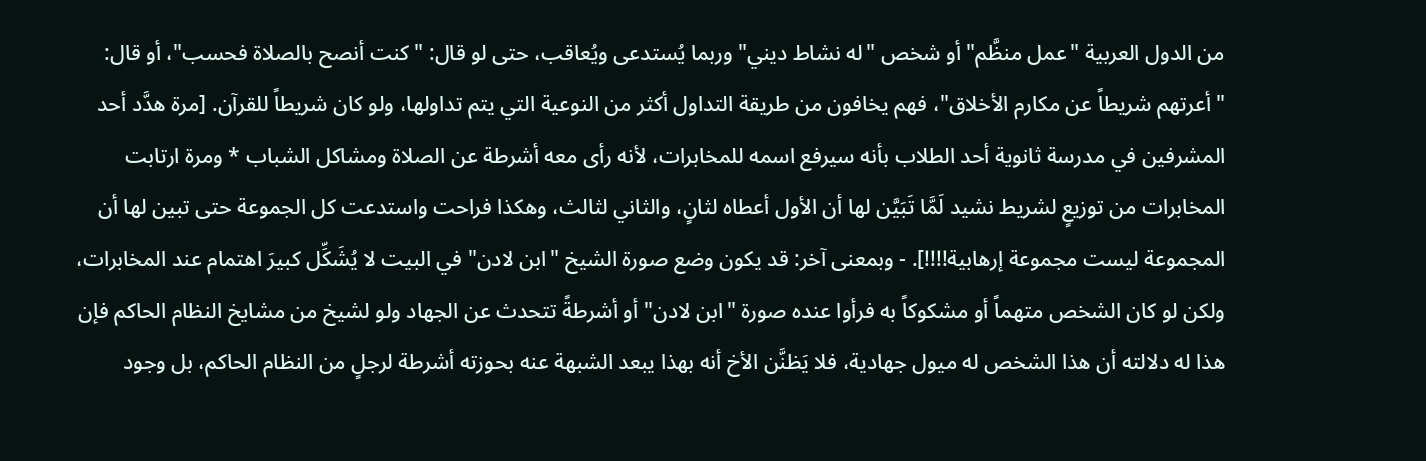من الدول العربية "عمل منظَّم" أو شخص "له نشاط ديني" وربما يُستدعى ويُعاقب، حتى لو قال: "كنت أنصح بالصلاة فحسب"، أو قال: "أعرتهم شريطاً عن مكارم الأخلاق"، فهم يخافون من طريقة التداول أكثر من النوعية التي يتم تداولها، ولو كان شريطاً للقرآن. [مرة هدَّد أحد المشرفين في مدرسة ثانوية أحد الطلاب بأنه سيرفع اسمه للمخابرات، لأنه رأى معه أشرطة عن الصلاة ومشاكل الشباب * ومرة ارتابت المخابرات من توزيعٍ لشريط نشيد لَمَّا تَبَيَّن لها أن الأول أعطاه لثانٍ، والثاني لثالث، وهكذا فراحت واستدعت كل الجموعة حتى تبين لها أن المجموعة ليست مجموعة إرهابية!!!!]. - وبمعنى آخر: قد يكون وضع صورة الشيخ "ابن لادن" في البيت لا يُشَكِّل كبيرَ اهتمام عند المخابرات، ولكن لو كان الشخص متهماً أو مشكوكاً به فرأوا عنده صورة "ابن لادن" أو أشرطةً تتحدث عن الجهاد ولو لشيخ من مشايخ النظام الحاكم فإن هذا له دلالته أن هذا الشخص له ميول جهادية، فلا يَظنَّن الأخ أنه بهذا يبعد الشبهة عنه بحوزته أشرطة لرجلٍ من النظام الحاكم، بل وجود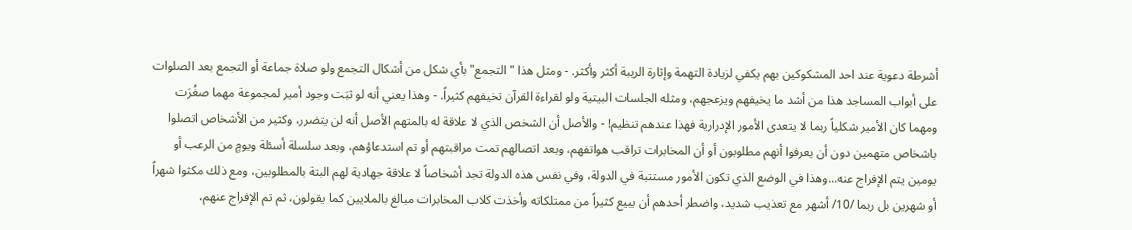أشرطة دعوية عند احد المشكوكين بهم يكفي لزيادة التهمة وإثارة الريبة أكثر وأكثر. - ومثل هذا "التجمع" بأي شكل من أشكال التجمع ولو صلاة جماعة أو التجمع بعد الصلوات على أبواب المساجد هذا من أشد ما يخيفهم ويزعجهم، ومثله الجلسات البيتية ولو لقراءة القرآن تخيفهم كثيراً. - وهذا يعني أنه لو ثبَت وجود أمير لمجموعة مهما صغُرَت ومهما كان الأمير شكلياً ربما لا يتعدى الأمور الإدرارية فهذا عندهم تنظيم! - والأصل أن الشخص الذي لا علاقة له بالمتهم الأصل أنه لن يتضرر، وكثير من الأشخاص اتصلوا باشخاص متهمين دون أن يعرفوا أنهم مطلوبون أو أن المخابرات تراقب هواتفهم، وبعد اتصالهم تمت مراقبتهم أو تم استدعاؤهم، وبعد سلسلة أسئلة ويومٍ من الرعب أو يومين يتم الإفراج عنه...وهذا في الوضع الذي تكون الأمور مستتبة في الدولة، وفي نفس هذه الدولة تجد أشخاصاً لا علاقة جهادية لهم البتة بالمطلوبين، ومع ذلك مكثوا شهراً أو شهرين بل ربما /10/ أشهر مع تعذيب شديد، واضطر أحدهم أن يبيع كثيراً من ممتلكاته وأخذت كلاب المخابرات مبالغ بالملايين كما يقولون، ثم تم الإفراج عنهم،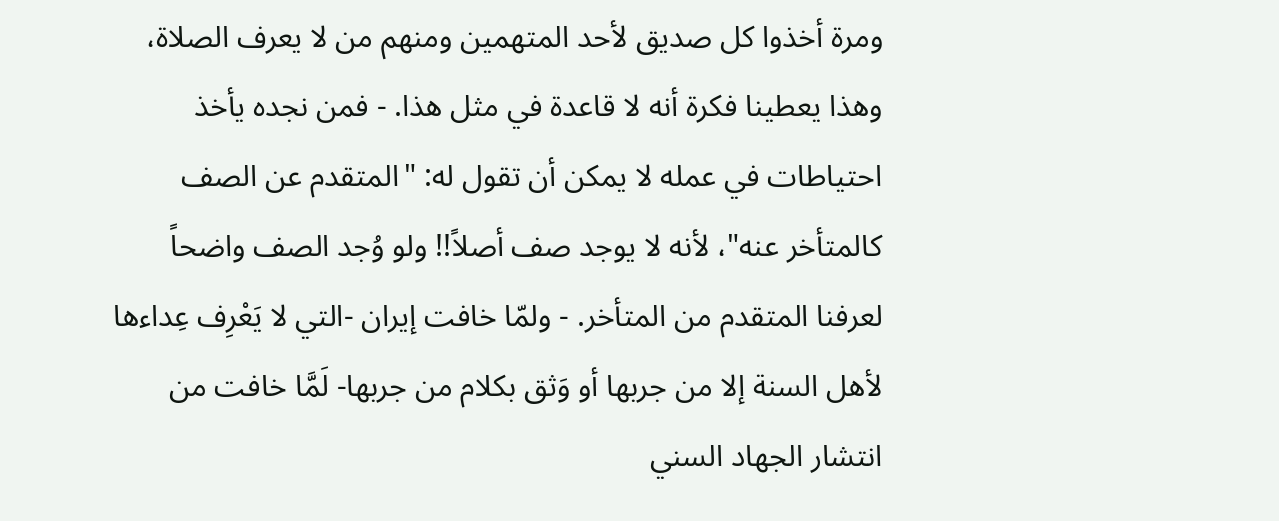ومرة أخذوا كل صديق لأحد المتهمين ومنهم من لا يعرف الصلاة، وهذا يعطينا فكرة أنه لا قاعدة في مثل هذا. - فمن نجده يأخذ احتياطات في عمله لا يمكن أن تقول له: "المتقدم عن الصف كالمتأخر عنه"، لأنه لا يوجد صف أصلاً!! ولو وُجد الصف واضحاً لعرفنا المتقدم من المتأخر. - ولمّا خافت إيران -التي لا يَعْرِف عِداءها لأهل السنة إلا من جربها أو وَثق بكلام من جربها- لَمَّا خافت من انتشار الجهاد السني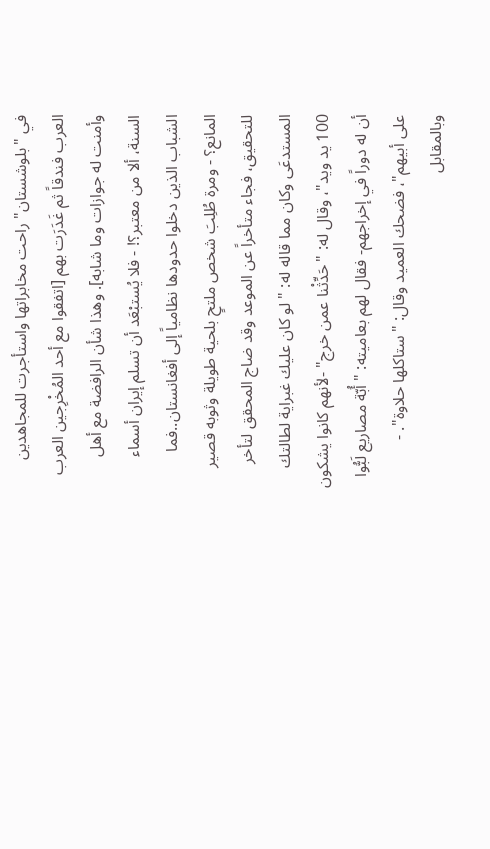في "بلوشستان" راحت مخابراتها واستأجرت للمجاهدين العرب فندقاً ثم غَدَرَت بهم [اتفقوا مع أحد المُخْرِجين العرب وأمنت له جوازات وما شابه]. وهذا شأن الرافضة مع أهل السنة، ألا من معتبر؟! - فلا يُستبْعَد أن تسلم إيران أسماء الشباب الذين دخلوا حدودها نظامياً إلى أفغانستان..فما المانع؟ - ومرة طُلِبَ شخص ملتحٍ بلحية طويلة وثوبه قصير للتحقيق، فجاء متأخراً عن الموعد وقد ضاج المحقق لتأخر المستدعَى وكان مما قاله له: " لو كان عليك غبراية لطالتك 100 يد ويد"، وقال له: "حَدِّثْنا عمن خرج" -لأنهم كانوا يشكون أن له دوراً في إخراجهم- فقال لهم بعاميته: "أُبّة مصاريع لَبُّوا على أبيهم"، فضحك العميد وقال: "ستاكلها حلاوة". - وبالمقابل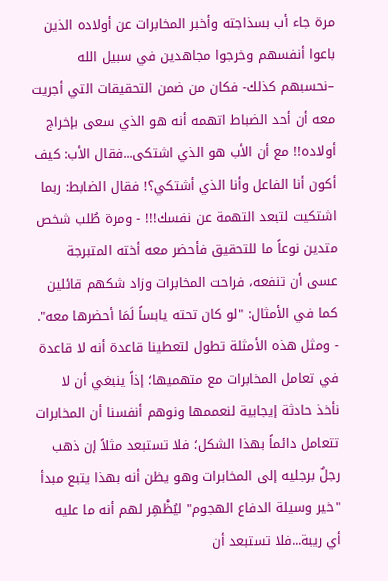مرة جاء أب بسذاجته وأخبر المخابرات عن أولاده الذين باعوا أنفسهم وخرجوا مجاهدين في سبيل الله –نحسبهم كذلك- فكان من ضمن التحقيقات التي أجريت معه أن أحد الضباط اتهمه أنه هو الذي سعى بإخراج أولاده!! مع أن الأب هو الذي اشتكى...فقال الأب: كيف أكون أنا الفاعل وأنا الذي أشتكي؟! فقال الضابط: ربما اشتكيت لتبعد التهمة عن نفسك!!! - ومرة طُلب شخص متدين نوعاً ما للتحقيق فأحضر معه أخته المتبرجة عسى أن تنفعه، فراحت المخابرات وزاد شكهم قائلين كما في الأمثال: "لو كان تحته يابساً لَمَا أحضرها معه". - ومثل هذه الأمثلة تطول لتعطينا قاعدة أنه لا قاعدة في تعامل المخابرات مع متهميها؛ إذاً ينبغي أن لا نأخذ حادثة إيجابية لنعممها ونوهم أنفسنا أن المخابرات تتعامل دائماً بهذا الشكل؛ فلا تستبعد مثلاً إن ذهب رجلٌ برجليه إلى المخابرات وهو يظن أنه بهذا يتبع مبدأ "خير وسيلة الدفاع الهجوم" ليُظْهِر لهم أنه ما عليه أي ريبة...فلا تستبعد أن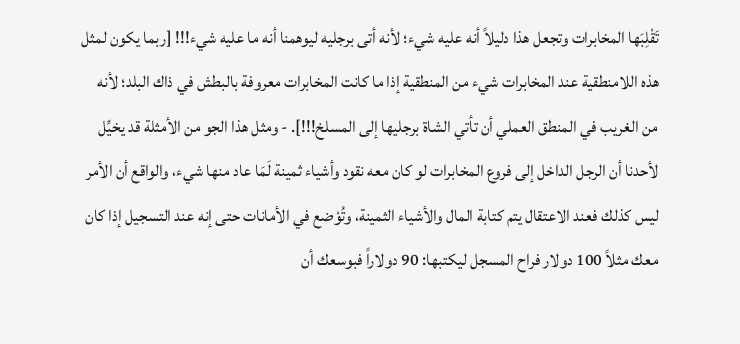تَقْلِبَها المخابرات وتجعل هذا دليلاً أنه عليه شيء؛ لأنه أتى برجليه ليوهمنا أنه ما عليه شيء!!! [ربما يكون لمثل هذه اللامنطقية عند المخابرات شيء من المنطقية إذا ما كانت المخابرات معروفة بالبطش في ذاك البلد؛ لأنه من الغريب في المنطق العملي أن تأتي الشاة برجليها إلى المسلخ!!!]. - ومثل هذا الجو من الأمثلة قد يخيِّل لأحدنا أن الرجل الداخل إلى فروع المخابرات لو كان معه نقود وأشياء ثمينة لَمَا عاد منها شيء، والواقع أن الأمر ليس كذلك فعند الاعتقال يتم كتابة المال والأشياء الثمينة، وتُوْضع في الأمانات حتى إنه عند التسجيل إذا كان معك مثلاً 100 دولار فراح المسجل ليكتبها: 90 دولاراً فبوسعك أن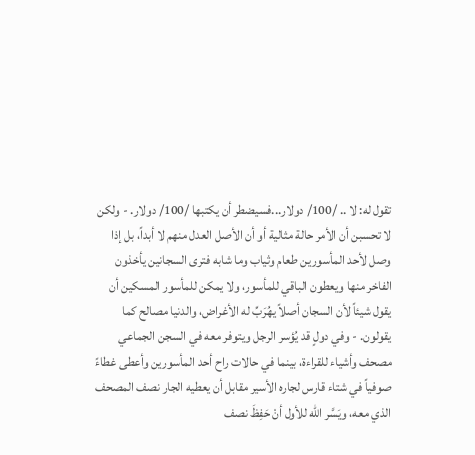تقول له: لا .. /100/ دولار...فسيضطر أن يكتبها /100/ دولار. - ولكن لا تحسبن أن الأمر حالة مثالية أو أن الأصل العدل منهم لا أبداً، بل إذا وصل لأحد المأسورين طعام وثياب وما شابه فترى السجانين يأخذون الفاخر منها ويعطون الباقي للمأسور، ولا يمكن للمأسور المسكين أن يقول شيئاً لأن السجان أصلاً يهُرَبِّ له الأغراض، والدنيا مصالح كما يقولون. - وفي دولٍ قد يُؤسر الرجل ويتوفر معه في السجن الجماعي مصحف وأشياء للقراءة، بينما في حالات راح أحد المأسورين وأعطى غطاءً صوفياً في شتاء قارس لجاره الأسير مقابل أن يعطيه الجار نصف المصحف الذي معه، ويَسَّر الله للأول أنْ حَفِظَ نصف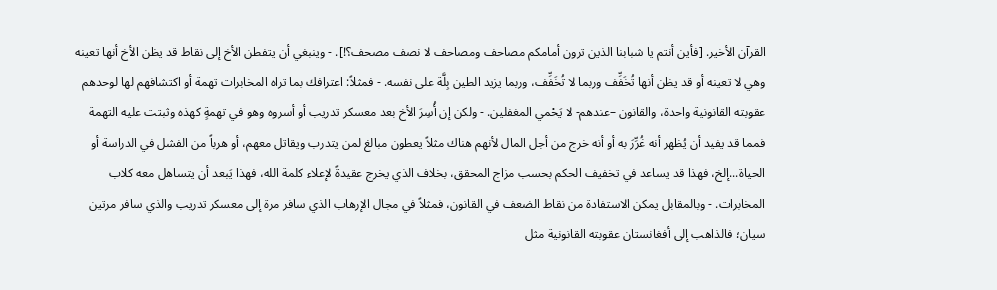القرآن الأخير. [فأين أنتم يا شبابنا الذين ترون أمامكم مصاحف ومصاحف لا نصف مصحف؟!]. - وينبغي أن يتفطن الأخ إلى نقاط قد يظن الأخ أنها تعينه وهي لا تعينه أو قد يظن أنها تُخَفِّف وربما لا تُخَفِّف، وربما يزيد الطين بِلَّة على نفسه. - فمثلاً: اعترافك بما تراه المخابرات تهمة أو اكتشافهم لها لوحدهم عقوبته القانونية واحدة، والقانون –عندهم- لا يَحْمي المغفلين. - ولكن إن أُسِرَ الأخ بعد معسكر تدريب أو أسروه وهو في تهمةٍ كهذه وثبتت عليه التهمة فمما قد يفيد أن يُظهر أنه غُرِّرَ به أو أنه خرج من أجل المال لأنهم هناك مثلاً يعطون مبالغ لمن يتدرب ويقاتل معهم، أو هرباً من الفشل في الدراسة أو الحياة...إلخ، فهذا قد يساعد في تخفيف الحكم بحسب مزاج المحقق، بخلاف الذي يخرج عقيدةً لإعلاء كلمة الله، فهذا يَبعد أن يتساهل معه كلاب المخابرات. - وبالمقابل يمكن الاستفادة من نقاط الضعف في القانون، فمثلاً في مجال الإرهاب الذي سافر مرة إلى معسكر تدريب والذي سافر مرتين سيان؛ فالذاهب إلى أفغانستان عقوبته القانونية مثل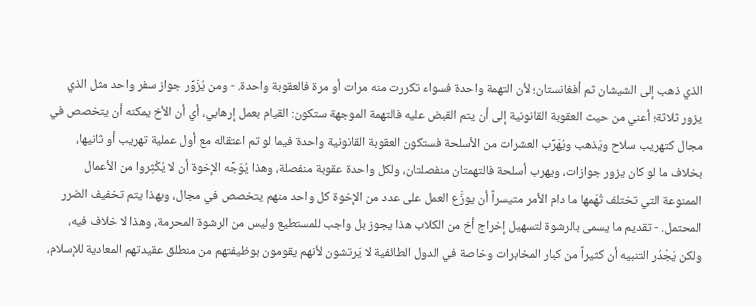الذي ذهب إلى الشيشان ثم أفغانستان؛ لأن التهمة واحدة فسواء تكررت منه مرات أو مرة فالعقوبة واحدة. - ومن يُزَوِّر جواز سفر واحد مثل الذي يزور ثلاثة؛ أعني من حيث العقوبة القانونية إلى أن يتم القبض عليه فالتهمة الموجهة ستكون: القيام بعمل إرهابي، أي أن الأخ يمكنه أن يتخصص في مجال كتهريب سلاح ويَذهب ويُهَرِّب العشرات من الأسلحة فستكون العقوبة القانونية واحدة فيما لو تم اعتقاله مع أول عملية تهريب أو ثانيها، بخلاف ما لو كان يزور جوازات، ويهرب أسلحة فالتهمتان منفصلتان، ولكل واحدة عقوبة منفصلة، وهذا يُوَجِّه الإخوة أن لا يُكْثِروا من الأعمال الممنوعة التي تختلف تُهَمها ما دام الأمر متيسراً أن يوزَّع العمل على عدد من الإخوة كل واحد منهم يتخصص في مجال، وبهذا يتم تخفيف الضرر المحتمل. - تقديم ما يسمى بالرشوة لتسهيل إخراج أخ من الكلاب هذا يجوز بل واجب للمستطيع وليس من الرشوة المحرمة، وهذا لا خلاف فيه، ولكن يَجْدُر التنبيه أن كثيراً من كبار المخابرات وخاصة في الدول الطائفية لا يَرتشون لأنهم يقومون بوظيفتهم من منطلق عقيدتهم المعادية للإسلام،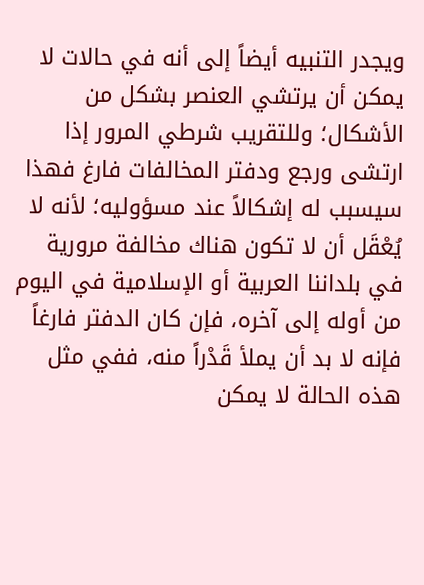ويجدر التنبيه أيضاً إلى أنه في حالات لا يمكن أن يرتشي العنصر بشكل من الأشكال؛ وللتقريب شرطي المرور إذا ارتشى ورجع ودفتر المخالفات فارغ فهذا سيسبب له إشكالاً عند مسؤوليه؛ لأنه لا يُعْقَل أن لا تكون هناك مخالفة مرورية في بلداننا العربية أو الإسلامية في اليوم من أوله إلى آخره، فإن كان الدفتر فارغاً فإنه لا بد أن يملأ قَدْراً منه، ففي مثل هذه الحالة لا يمكن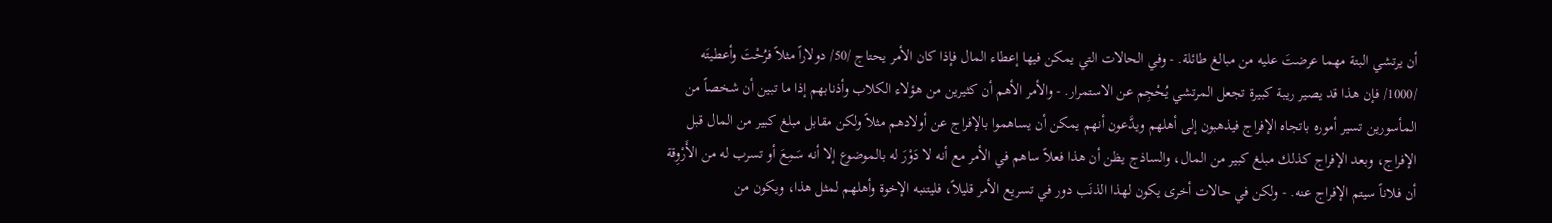أن يرتشي البتة مهما عرضتَ عليه من مبالغ طائلة. - وفي الحالات التي يمكن فيها إعطاء المال فإذا كان الأمر يحتاج /50/ دولاراً مثلاً فرُحْتَ وأعطيتَه /1000/ فإن هذا قد يصير ريبة كبيرة تجعل المرتشي يُحْجِم عن الاستمرار. - والأمر الأهم أن كثيرين من هؤلاء الكلاب وأذنابهم إذا ما تبين أن شخصاً من المأسورين تسير أموره باتجاه الإفراج فيذهبون إلى أهلهم ويدَّعون أنهم يمكن أن يساهموا بالإفراج عن أولادهم مثلاً ولكن مقابل مبلغ كبير من المال قبل الإفراج، وبعد الإفراج كذلك مبلغ كبير من المال، والساذج يظن أن هذا فعلاً ساهم في الأمر مع أنه لا دَوْرَ له بالموضوع إلا أنه سَمِعَ أو تسرب له من الأَرْوِقة أن فلاناً سيتم الإفراج عنه. - ولكن في حالات أخرى يكون لهذا الذنَب دور في تسريع الأمر قليلاً، فليتنبه الإخوة وأهلهم لمثل هذا، ويكون من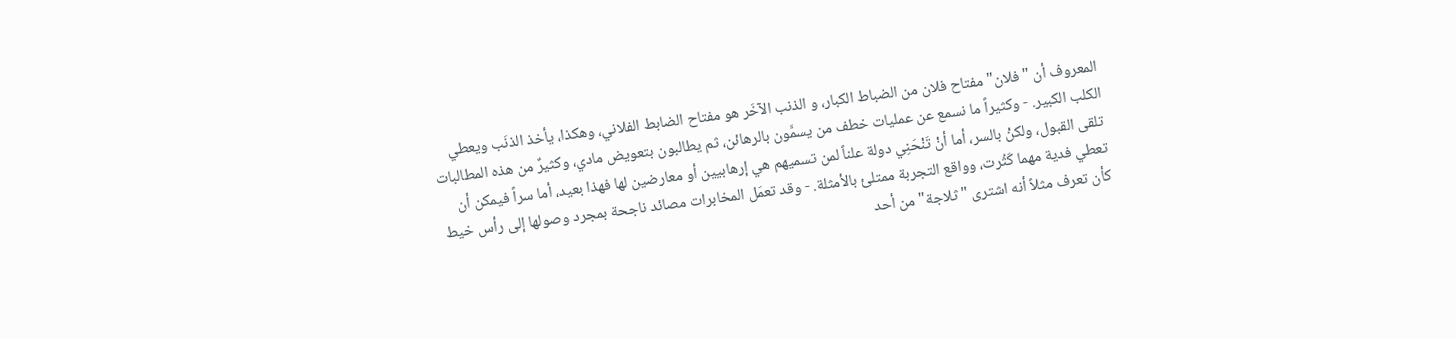المعروف أن "فلان" مفتاح فلان من الضباط الكبار، و الذنب الآخَر هو مفتاح الضابط الفلاني، وهكذا، يأخذ الذنَب ويعطي الكلب الكبير. - وكثيراً ما نسمع عن عمليات خطف من يسمَّون بالرهائن، ثم يطالبون بتعويض مادي، وكثيرٌ من هذه المطالبات تلقى القبول، ولكنْ بالسر، أما أنْ تَنْحَنِي دولة علناً لمن تسميهم هي إرهابيين أو معارضين لها فهذا بعيد، أما سراً فيمكن أن تعطي فدية مهما كَثُرت، وواقع التجربة ممتلئ بالأمثلة. - وقد تعمَل المخابرات مصائد ناجحة بمجرد وصولها إلى رأس خيط كأن تعرف مثلاً أنه اشترى "ثلاجة" من أحد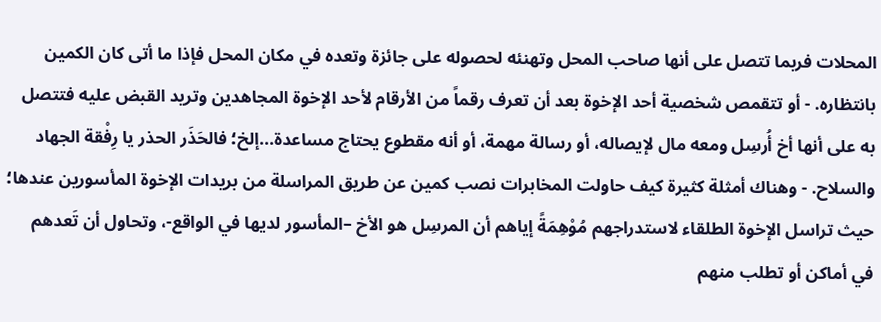المحلات فربما تتصل على أنها صاحب المحل وتهنئه لحصوله على جائزة وتعده في مكان المحل فإذا ما أتى كان الكمين بانتظاره. - أو تتقمص شخصية أحد الإخوة بعد أن تعرف رقماً من الأرقام لأحد الإخوة المجاهدين وتريد القبض عليه فتتصل به على أنها أخ أُرسِل ومعه مال لإيصاله، أو رسالة مهمة، أو أنه مقطوع يحتاج مساعدة...إلخ؛ فالحَذَر الحذر يا رِفْقة الجهاد والسلاح. - وهناك أمثلة كثيرة كيف حاولت المخابرات نصب كمين عن طريق المراسلة من بريدات الإخوة المأسورين عندها؛ حيث تراسل الإخوة الطلقاء لاستدراجهم مُوْهِمَةً إياهم أن المرسِل هو الأخ –المأسور لديها في الواقع-، وتحاول أن تَعدهم في أماكن أو تطلب منهم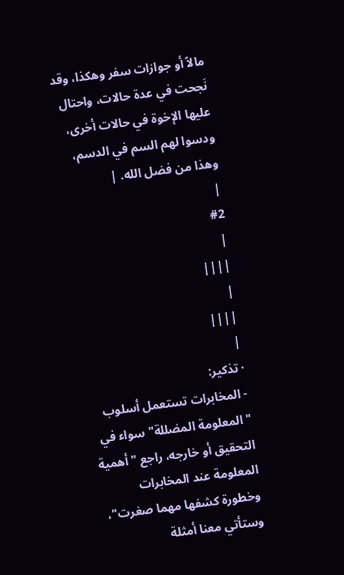مالاً أو جوازات سفر وهكذا، وقد نَجحت في عدة حالات، واحتال عليها الإخوة في حالات أخرى، ودسوا لهم السم في الدسم، وهذا من فضل الله. |
|
#2
|
||||
|
||||
|
· تذكير:
- المخابرات تستعمل أسلوب "المعلومة المضللة" سواء في التحقيق أو خارجه، راجع "أهمية المعلومة عند المخابرات وخطورة كشفها مهما صغرت"، وستأتي معنا أمثلة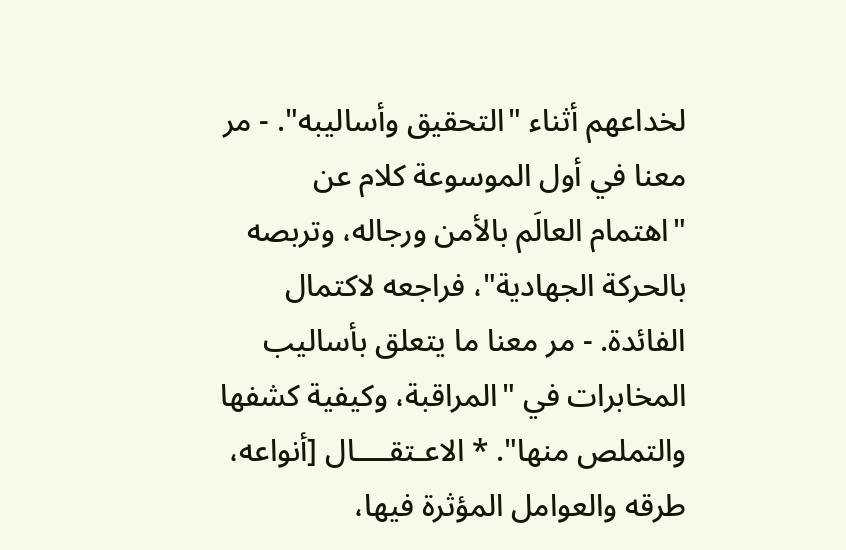لخداعهم أثناء "التحقيق وأساليبه". - مر معنا في أول الموسوعة كلام عن "اهتمام العالَم بالأمن ورجاله، وتربصه بالحركة الجهادية"، فراجعه لاكتمال الفائدة. - مر معنا ما يتعلق بأساليب المخابرات في "المراقبة، وكيفية كشفها والتملص منها". * الاعـتقــــال [أنواعه، طرقه والعوامل المؤثرة فيها،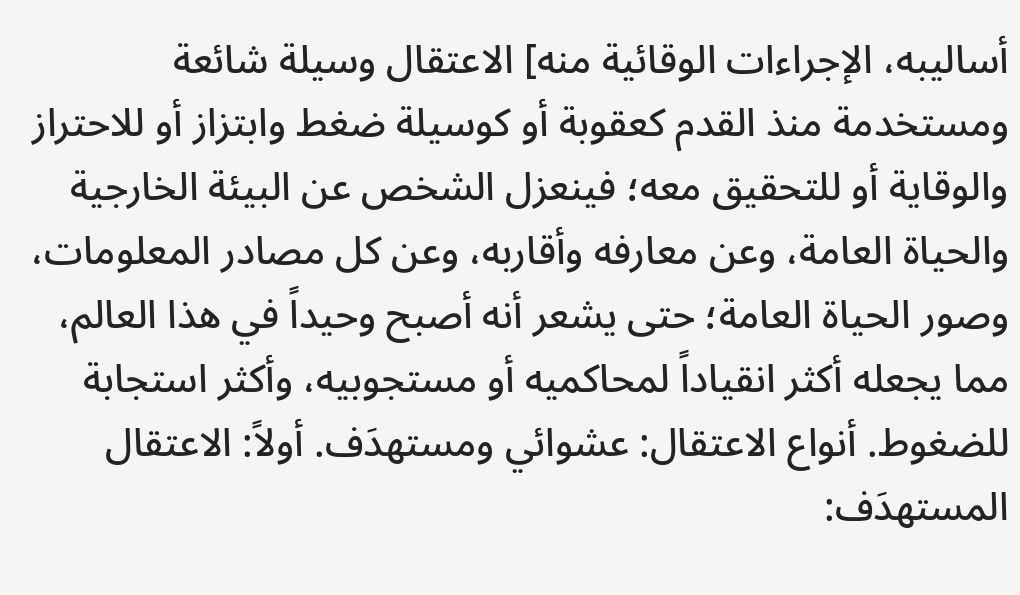أساليبه، الإجراءات الوقائية منه] الاعتقال وسيلة شائعة ومستخدمة منذ القدم كعقوبة أو كوسيلة ضغط وابتزاز أو للاحتراز والوقاية أو للتحقيق معه؛ فينعزل الشخص عن البيئة الخارجية والحياة العامة، وعن معارفه وأقاربه، وعن كل مصادر المعلومات، وصور الحياة العامة؛ حتى يشعر أنه أصبح وحيداً في هذا العالم، مما يجعله أكثر انقياداً لمحاكميه أو مستجوبيه، وأكثر استجابة للضغوط. أنواع الاعتقال: عشوائي ومستهدَف. أولاً: الاعتقال المستهدَف: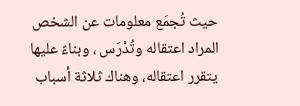حيث تُجمَع معلومات عن الشخص المراد اعتقاله وتُدْرَس ، وبناءً عليها يتقرر اعتقاله، وهناك ثلاثة أسباب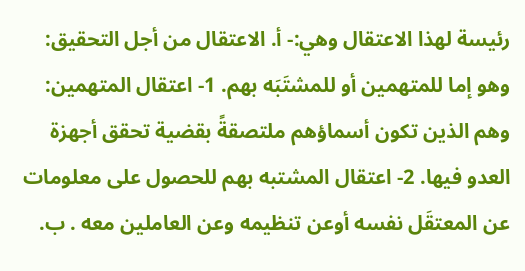رئيسة لهذا الاعتقال وهي:- أ. الاعتقال من أجل التحقيق: وهو إما للمتهمين أو للمشتَبَه بهم. 1- اعتقال المتهمين: وهم الذين تكون أسماؤهم ملتصقةً بقضية تحقق أجهزة العدو فيها. 2- اعتقال المشتبه بهم للحصول على معلومات عن المعتقَل نفسه أوعن تنظيمه وعن العاملين معه . ب.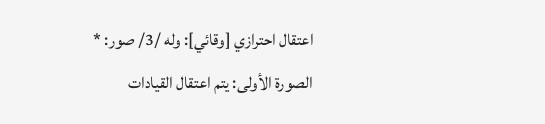اعتقال احترازي [وقائي]: وله /3/ صور: * الصورة الأولى: يتم اعتقال القيادات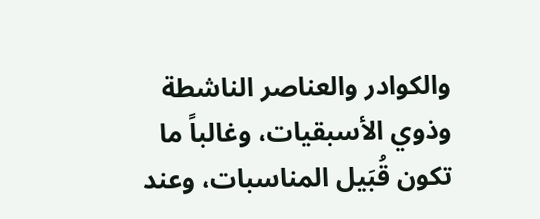والكوادر والعناصر الناشطة وذوي الأسبقيات، وغالباً ما تكون قُبَيل المناسبات، وعند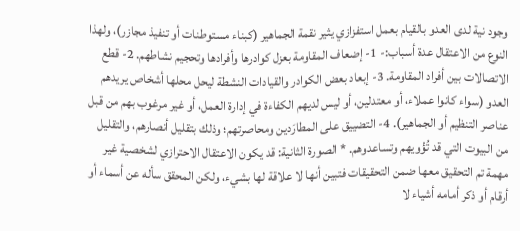وجود نية لدى العدو بالقيام بعمل استفزازي يثير نقمة الجماهير (كبناء مستوطنات أو تنفيذ مجازر)، ولهذا النوع من الاعتقال عدة أسباب:- 1- إضعاف المقاومة بعزل كوادرها وأفرادها وتحجيم نشاطهم. 2- قطع الاتصالات بين أفراد المقاومة. 3- إبعاد بعض الكوادر والقيادات النشطة ليحل محلها أشخاص يريدهم العدو (سواء كانوا عملاء، أو معتدلين، أو ليس لديهم الكفاءة في إدارة العمل، أو غير مرغوب بهم من قبل عناصر التنظيم أو الجماهير). 4- التضييق على المطارَدين ومحاصرتهم؛ وذلك بتقليل أنصارهم، والتقليل من البيوت التي قد تُؤْويهم وتساعدوهم. * الصورة الثانية: قد يكون الاعتقال الاحترازي لشخصية غير مهمة تم التحقيق معها ضمن التحقيقات فتبين أنها لا علاقة لها بشيء، ولكن المحقق سأله عن أسماء أو أرقام أو ذكر أمامه أشياء لا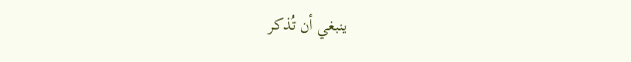ينبغي أن تُذكر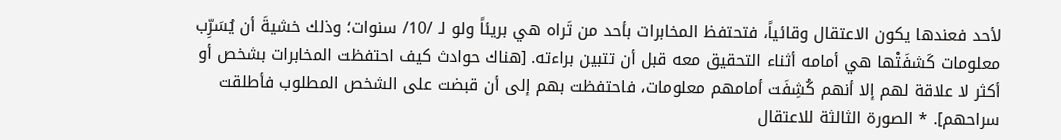لأحد فعندها يكون الاعتقال وقائياً، فتحتفظ المخابرات بأحد من تَراه هي بريئاً ولو لـ /10/ سنوات؛ وذلك خشيةَ أن يُسَرِّب معلومات كَشفَتْها هي أمامه أثناء التحقيق معه قبل أن تتبين براءته. [هناك حوادث كيف احتفظت المخابرات بشخص أو أكثر لا علاقة لهم إلا أنهم كُشِفَت أمامهم معلومات، فاحتفظت بهم إلى أن قبضت على الشخص المطلوب فأطلقت سراحهم]. * الصورة الثالثة للاعتقال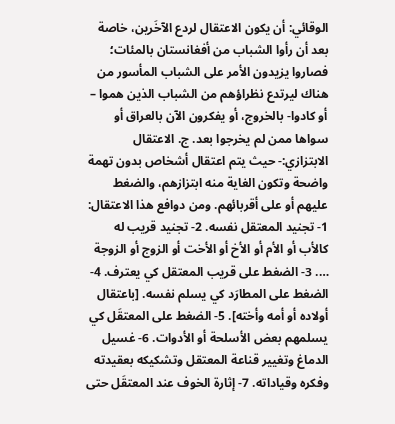الوقائي: أن يكون الاعتقال لردع الآخَرين، خاصة بعد أن رأوا الشباب من أفغانستان بالمئات؛ فصاروا يزيدون الأمر على الشباب المأسور من هناك ليرتدع نظراؤهم من الشباب الذين هموا – أو كادوا- بالخروج، أو يفكرون الآن بالعراق أو سواها ممن لم يخرجوا بعد. ج. الاعتقال الابتزازي:- حيث يتم اعتقال أشخاص بدون تهمة واضحة وتكون الغاية منه ابتزازهم، والضغط عليهم أو على أقربائهم. ومن دوافع هذا الاعتقال: 1- تجنيد المعتقل نفسه. 2- تجنيد قريب له كالأب أو الأم أو الأخ أو الأخت أو الزوج أو الزوجة …. 3- الضغط على قريب المعتقل كي يعترف. 4- الضغط على المطارَد كي يسلم نفسه. [باعتقال أولاده أو أمه وأخته]. 5- الضغط على المعتقَل كي يسلمهم بعض الأسلحة أو الأدوات. 6- غسيل الدماغ وتغيير قناعة المعتقل وتشكيكه بعقيدته وفكره وقياداته. 7- إثارة الخوف عند المعتقَل حتى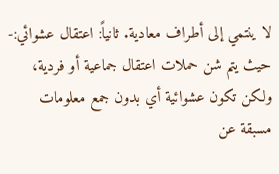لا ينتمي إلى أطراف معادية. ثانياً: اعتقال عشوائي:- حيث يتم شن حملات اعتقال جماعية أو فردية، ولكن تكون عشوائية أي بدون جمع معلومات مسبقة عن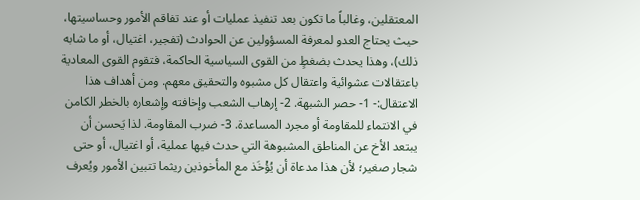المعتقلين، وغالباً ما تكون بعد تنفيذ عمليات أو عند تفاقم الأمور وحساسيتها، حيث يحتاج العدو لمعرفة المسؤولين عن الحوادث (تفجير، اغتيال، أو ما شابه ذلك)، وهذا يحدث بضغطٍ من القوى السياسية الحاكمة، فتقوم القوى المعادية باعتقالات عشوائية واعتقال كل مشبوه والتحقيق معهم. ومن أهداف هذا الاعتقال:- 1- حصر الشبهة. 2- إرهاب الشعب وإخافته وإشعاره بالخطر الكامن في الانتماء للمقاومة أو مجرد المساعدة. 3- ضرب المقاومة. لذا يَحسن أن يبتعد الأخ عن المناطق المشبوهة التي حدث فيها عملية، أو اغتيال، أو حتى شجار صغير؛ لأن هذا مدعاة أن يُؤْخَذ مع المأخوذين ريثما تتبين الأمور ويُعرف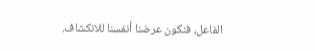الفاعل، فنكون عرضنا أنفسنا للانكشاف.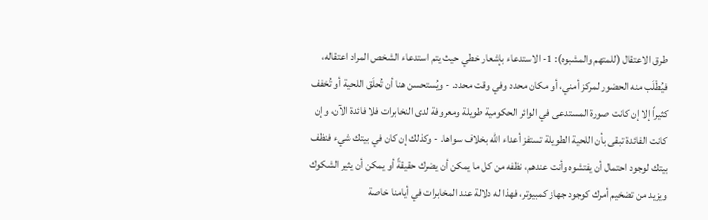طرق الاعتقال (للمتهم والمشبوه): 1- الاستدعاء بإشعار خطي حيث يتم استدعاء الشخص المراد اعتقاله، فيُطْلَب منه الحضور لمركز أمني، أو مكان محدد وفي وقت محدد. - ويُستحسن هنا أن تُحلَق اللحية أو تُخفف كثيراً إلا إن كانت صورة المستدعى في الوائر الحكومية طويلة ومعروفة لدى النخابرات فلا فائدة الآن، وإن كانت الفائدة تبقى بأن اللحية الطويلة تستفز أعداء الله بخلاف سواها. - وكذلك إن كان في بيتك شيء فنظف بيتك لوجود احتمال أن يفتشوه وأنت عندهم، نظفه من كل ما يمكن أن يضرك حقيقةً أو يمكن أن يثير الشكوك ويزيد من تضخيم أمرك كوجود جهاز كمبيوتر، فهذا له دلالة عند المخابرات في أيامنا خاصة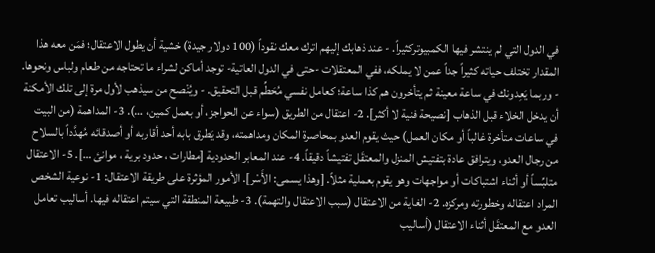في الدول التي لم ينتشر فيها الكمبيوتركثيراً. - عند ذهابك إليهم اترك معك نقوداً (100 دولار جيدة) خشية أن يطول الاعتقال؛ فمَن معه هذا المقدار تختلف حياته كثيراً جداً عمن لا يملكه، ففي المعتقلات -حتى في الدول العاتية- توجد أماكن لشراء ما تحتاجه من طعام ولباس ونحوها. - وربما يَعِدونك في ساعة معينة ثم يتأخرون هم كذا ساعة؛ كعامل نفسي مُحَطِّم قبل التحقيق. - ويُنْصح من سيذهب لأول مرة إلى تلك الأمكنة أن يدخل الخلاء قبل الذهاب [نصيحة فنية لا أكثر]. 2- اعتقال من الطريق (سواء عن الحواجز، أو بعمل كمين، …). 3- المداهمة (من البيت في ساعات متأخرة غالباً أو مكان العمل) حيث يقوم العدو بمحاصرة المكان ومداهمته، وقد يَطرق بابه أحد أقاربه أو أصدقائه مُهدَّداً بالسلاح من رجال العدو، ويترافق عادة بتفتيش المنزل والمعتقَل تفتيشاً دقيقاً. 4- عند المعابر الحدودية [مطارات ، حدود برية ، موانئ …]. 5- الاعتقال متلبِّساً أو أثناء اشتباكات أو مواجهات وهو يقوم بعملية مثلاً. [وهذا يسمى: الأَسْر]. الأمور المؤثرة على طريقة الاعتقال: 1- نوعية الشخص المراد اعتقاله وخطورته ومركزه. 2- الغاية من الاعتقال (سبب الاعتقال والتهمة). 3- طبيعة المنطقة التي سيتم اعتقاله فيها. أساليب تعامل العدو مع المعتقَل أثناء الاعتقال (أساليب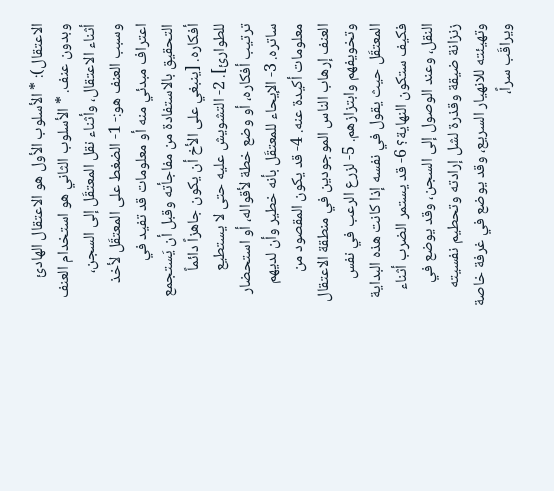الاعتقال): * الأسلوب الأول هو الاعتقال الهادئ وبدون عنف. * الأسلوب الثاني هو استخدام العنف أثناء الاعتقال، وأثناء نقل المعتقَل إلى السجن، وسبب العنف هو:- 1- الضغط على المعتقَل لأخذ اعتراف مبدئي منه أو معلومات قد تفيد في التحقيق بالاستفادة من مفاجأته وقبل أن يَستجمع أفكاره. [ينبغي على الأخ أن يكون جاهزاً دائماً للطوارئ]. 2- التشويش عليه حتى لا يستطيع ترتيب أفكاره، أو وضع خطة لأقواله، أو استحضار ساتره. 3- الإيحاء للمعتقَل بأنه خطير وأن لديهم معلومات أكيدة عنه. 4- قد يكون المقصود من العنف إرهاب الناس الموجودين في منطقة الاعتقال وتخويفهم وابتزازهم. 5- لزرع الرعب في نفس المعتقَل حيث يقول في نفسه إذا كانت هذه البداية فكيف ستكون النهاية؟ 6- قد يستمر الضرب أثناء النقل، وعند الوصول إلى السجن، وقد يوضع في زنزانة ضيقة وقذرة لشل إرادته وتحطيم نفسيته وتهيئته للانهيار السريع، وقد يوضع في غرفة خاصة ويراقَب سراً،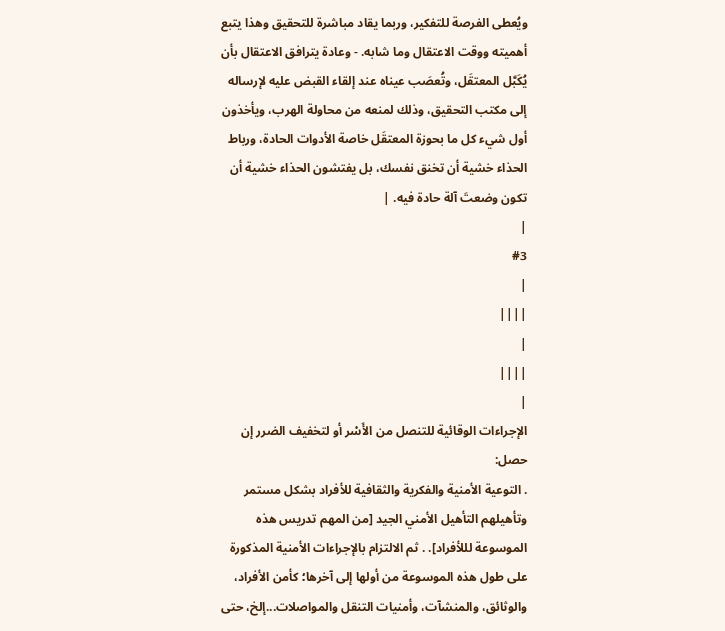ويُعطى الفرصة للتفكير، وربما يقاد مباشرة للتحقيق وهذا يتبع أهميته ووقت الاعتقال وما شابه. - وعادة يترافق الاعتقال بأن يُكَبَّل المعتقَل، وتُعصَب عيناه عند إلقاء القبض عليه لإرساله إلى مكتب التحقيق، وذلك لمنعه من محاولة الهرب، ويأخذون أول شيء كل ما بحوزة المعتقَل خاصة الأدوات الحادة، ورباط الحذاء خشية أن تخنق نفسك، بل يفتشون الحذاء خشية أن تكون وضعتَ آلة حادة فيه. |
|
#3
|
||||
|
||||
|
الإجراءات الوقائية للتنصل من الأَسْر أو لتخفيف الضرر إن حصل:
. التوعية الأمنية والفكرية والثقافية للأفراد بشكل مستمر وتأهيلهم التأهيل الأمني الجيد [من المهم تدريس هذه الموسوعة لللأفراد]. . ثم الالتزام بالإجراءات الأمنية المذكورة على طول هذه الموسوعة من أولها إلى آخرها؛ كأمن الأفراد، والوثائق، والمنشآت، وأمنيات التنقل والمواصلات...إلخ، حتى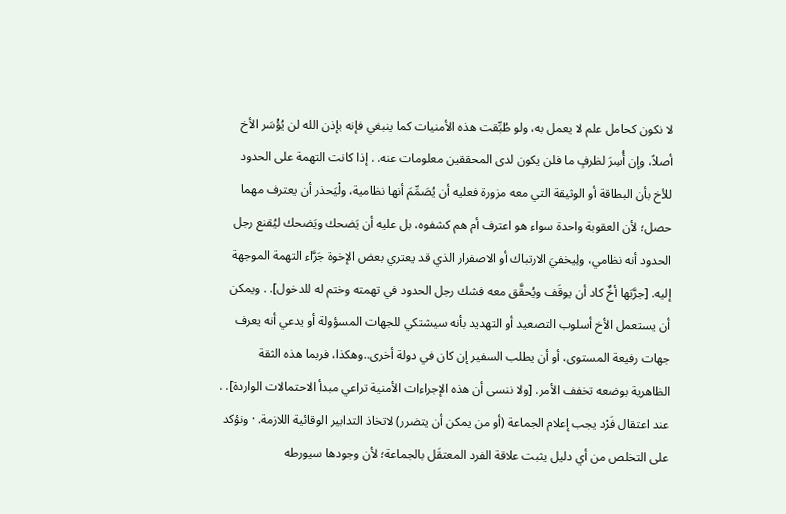لا نكون كحامل علم لا يعمل به، ولو طُبِّقت هذه الأمنيات كما ينبغي فإنه بإذن الله لن يُؤْسَر الأخ أصلاً، وإن أُسِرَ لظرفٍ ما فلن يكون لدى المحققين معلومات عنه. . إذا كانت التهمة على الحدود للأخ بأن البطاقة أو الوثيقة التي معه مزورة فعليه أن يُصَمِّمَ أنها نظامية، ولْيَحذر أن يعترف مهما حصل؛ لأن العقوبة واحدة سواء هو اعترف أم هم كشفوه، بل عليه أن يَضحك ويَضحك ليُقنع رجل الحدود أنه نظامي، ولِيخفيَ الارتباك أو الاصفرار الذي قد يعتري بعض الإخوة جَرَّاء التهمة الموجهة إليه. [جرَّبَها أخٌ كاد أن يوقَف ويُحقَّق معه فشك رجل الحدود في تهمته وختم له للدخول]. . ويمكن أن يستعمل الأخ أسلوب التصعيد أو التهديد بأنه سيشتكي للجهات المسؤولة أو يدعي أنه يعرف جهات رفيعة المستوى، أو أن يطلب السفير إن كان في دولة أخرى..وهكذا، فربما هذه الثقة الظاهرية بوضعه تخفف الأمر. [ولا ننسى أن هذه الإجراءات الأمنية تراعي مبدأ الاحتمالات الواردة]. . عند اعتقال فَرْد يجب إعلام الجماعة (أو من يمكن أن يتضرر) لاتخاذ التدابير الوقائية اللازمة. · ونؤكد على التخلص من أي دليل يثبت علاقة الفرد المعتقَل بالجماعة؛ لأن وجودها سيورطه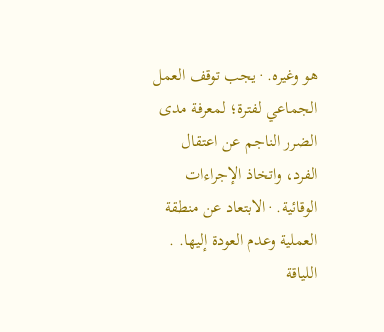هو وغيره. · يجب توقف العمل الجماعي لفترة؛ لمعرفة مدى الضرر الناجم عن اعتقال الفرد، واتخاذ الإجراءات الوقائية. · الابتعاد عن منطقة العملية وعدم العودة إليها. . اللياقة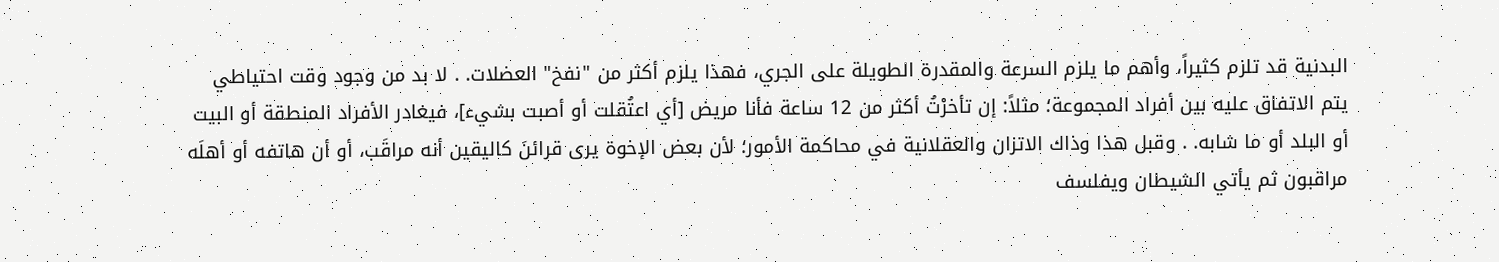البدنية قد تلزم كثيراً، وأهم ما يلزم السرعة والمقدرة الطويلة على الجري، فهذا يلزم أكثر من "نفخ" العضلات. . لا بد من وجود وقت احتياطي يتم الاتفاق عليه بين أفراد المجموعة؛ مثلاً: إن تأخرْتُ أكثر من 12 ساعة فأنا مريض [أي اعتُقلت أو أصبت بشيء]، فيغادر الأفراد المنطقة أو البيت أو البلد أو ما شابه. . وقبل هذا وذاك الاتزان والعقلانية في محاكمة الأمور؛ لأن بعض الإخوة يرى قرائنَ كاليقين أنه مراقَب، أو أن هاتفه أو أهلَه مراقبون ثم يأتي الشيطان ويفلسف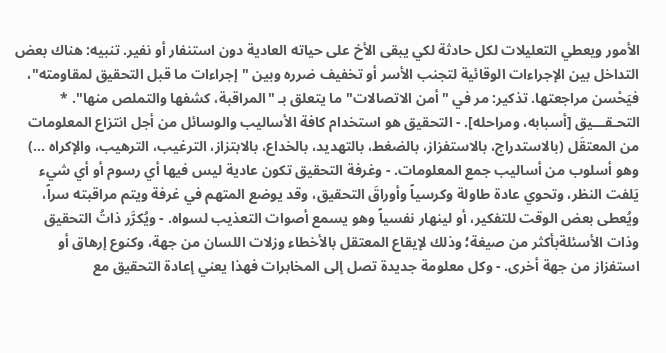الأمور ويعطي التعليلات لكل حادثة لكي يبقى الأخ على حياته العادية دون استنفار أو نفير. تنبيه: هناك بعض التداخل بين الإجراءات الوقائية لتجنب الأسر أو تخفيف ضرره وبين "إجراءات ما قبل التحقيق لمقاومته"، فيَحْسن مراجعتها. تذكير: مر في "أمن الاتصالات" ما يتعلق بـ "المراقبة، كشفها والتملص منها". * التحـقـــيق [أسبابه، ومراحله]. - التحقيق هو استخدام كافة الأساليب والوسائل من أجل انتزاع المعلومات من المعتقَل (بالاستدراج، بالاستفزاز، بالضغط، بالتهديد، بالخداع، بالابتزاز، الترغيب، الترهيب، والإكراه …) وهو أسلوب من أساليب جمع المعلومات. - وغرفة التحقيق تكون عادية ليس فيها أي رسوم أو أي شيء يَلفت النظر، وتحوي عادة طاولة وكرسياً وأوراقَ التحقيق، وقد يوضع المتهم في غرفة ويتم مراقبته سراً، ويُعطى بعض الوقت للتفكير، أو لينهار نفسياً وهو يسمع أصوات التعذيب لسواه. - ويُكرَّر ذاتُ التحقيق وذات الأسئلةبأكثر من صيغة؛ وذلك لإيقاع المعتقل بالأخطاء وزلات اللسان من جهة، وكنوع إرهاق أو استفزاز من جهة أخرى. - وكل معلومة جديدة تصل إلى المخابرات فهذا يعني إعادة التحقيق مع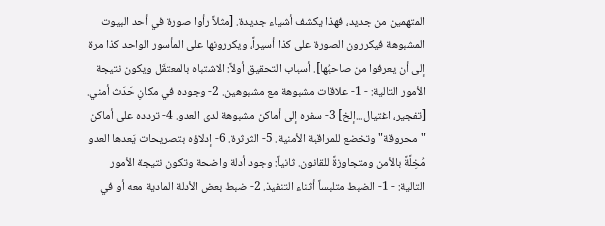المتهمين من جديد، فهذا يكشف أشياء جديدة. [مثلاً رأوا صورة في أحد البيوت المشبوهة فيكررون الصورة على كذا أسيراً، ويكررونها على المأسور الواحد كذا مرة إلى أن يعرفوا من صاحبُها]. أسباب التحقيق أولاً: الاشتباه بالمعتقَل ويكون نتيجة الأمور التالية: - 1- علاقات مشبوهة مع مشبوهين. 2- وجوده في مكانِ حَدَث أمني. [تفجير، اغتيال...إلخ] 3- سفره إلى أماكن مشبوهة لدى العدو. 4- تردده على أماكن "محروقة" وتخضع للمراقبة الأمنية. 5- الثرثرة. 6- إدلاؤه بتصريحات يَعدها العدو مُخِلَّةً بالأمن ومتجاوزةً للقانون. ثانياً: وجود أدلة واضحة وتكون نتيجة الأمور التالية: - 1- الضبط متلبساً أثناء التنفيذ. 2- ضبط بعض الأدلة المادية معه أو في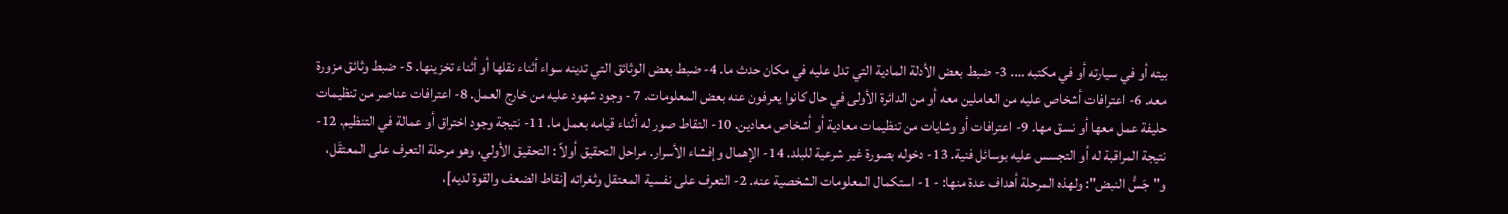بيته أو في سيارته أو في مكتبه …. 3- ضبط بعض الأدلة المادية التي تدل عليه في مكان حدث ما. 4- ضبط بعض الوثائق التي تدينه سواء أثناء نقلها أو أثناء تخزينها. 5- ضبط وثائق مزورة معه. 6- اعترافات أشخاص عليه من العاملين معه أو من الدائرة الأولى في حال كانوا يعرفون عنه بعض المعلومات. 7 - وجود شهود عليه من خارج العمل. 8- اعترافات عناصر من تنظيمات حليفة عمل معها أو نسق مها. 9- اعترافات أو وشايات من تنظيمات معادية أو أشخاص معادين. 10- التقاط صور له أثناء قيامه بعمل ما. 11- نتيجة وجود اختراق أو عمالة في التنظيم. 12- نتيجة المراقبة له أو التجسس عليه بوسائل فنية. 13- دخوله بصورة غير شرعية للبلد. 14- الإهمال وإفشاء الأسرار. مراحل التحقيق أولاً : التحقيق الأولي، وهو مرحلة التعرف على المعتقَل، و"جَسُّ النبض": ولهذه المرحلة أهداف عدة منها: - 1- استكمال المعلومات الشخصية عنه. 2- التعرف على نفسية المعتقل وثغراته [نقاط الضعف والقوة لديه]،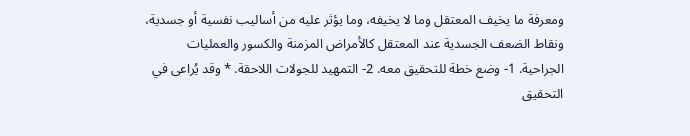ومعرفة ما يخيف المعتقل وما لا يخيفه، وما يؤثر عليه من أساليب نفسية أو جسدية، ونقاط الضعف الجسدية عند المعتقل كالأمراض المزمنة والكسور والعمليات الجراحية. 1- وضع خطة للتحقيق معه. 2- التمهيد للجولات اللاحقة. * وقد يُراعى في التحقيق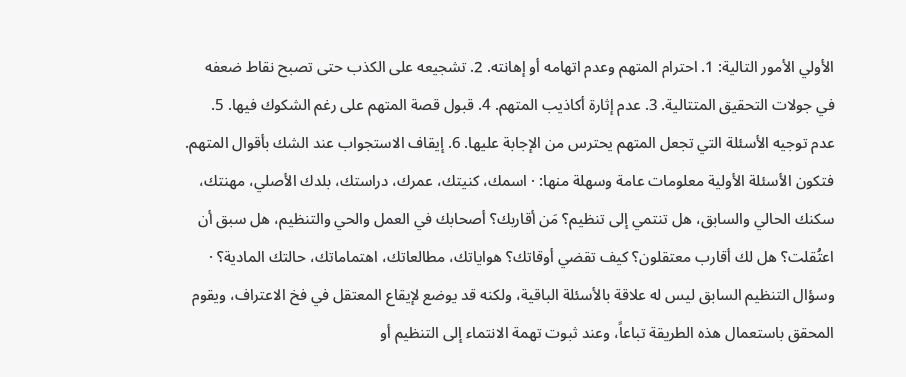الأولي الأمور التالية: 1. احترام المتهم وعدم اتهامه أو إهانته. 2. تشجيعه على الكذب حتى تصبح نقاط ضعفه في جولات التحقيق المتتالية. 3. عدم إثارة أكاذيب المتهم. 4. قبول قصة المتهم على رغم الشكوك فيها. 5. عدم توجيه الأسئلة التي تجعل المتهم يحترس من الإجابة عليها. 6. إيقاف الاستجواب عند الشك بأقوال المتهم. فتكون الأسئلة الأولية معلومات عامة وسهلة منها: · اسمك، كنيتك، عمرك، دراستك، بلدك الأصلي، مهنتك، سكنك الحالي والسابق، هل تنتمي إلى تنظيم؟ مَن أقاربك؟ أصحابك في العمل والحي والتنظيم، هل سبق أن اعتُقلت؟ هل لك أقارب معتقلون؟ كيف تقضي أوقاتك؟ هواياتك، مطالعاتك، اهتماماتك، حالتك المادية؟ · وسؤال التنظيم السابق ليس له علاقة بالأسئلة الباقية، ولكنه قد يوضع لإيقاع المعتقل في فخ الاعتراف، ويقوم المحقق باستعمال هذه الطريقة تباعاً، وعند ثبوت تهمة الانتماء إلى التنظيم أو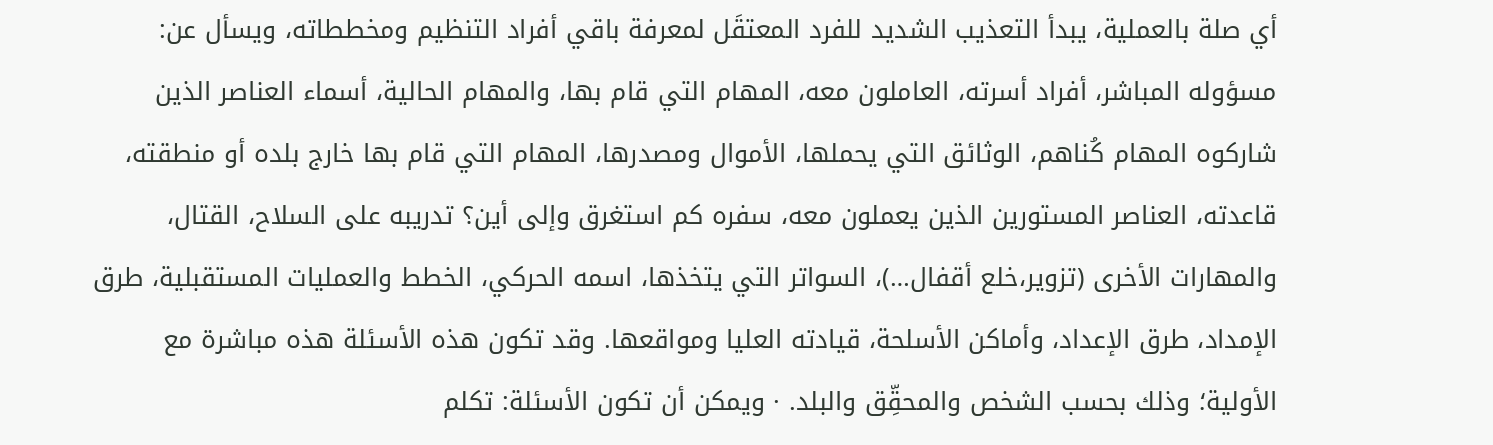أي صلة بالعملية، يبدأ التعذيب الشديد للفرد المعتقَل لمعرفة باقي أفراد التنظيم ومخططاته، ويسأل عن: مسؤوله المباشر، أفراد أسرته، العاملون معه، المهام التي قام بها، والمهام الحالية، أسماء العناصر الذين شاركوه المهام كُناهم، الوثائق التي يحملها، الأموال ومصدرها، المهام التي قام بها خارج بلده أو منطقته، قاعدته، العناصر المستورين الذين يعملون معه، سفره كم استغرق وإلى أين؟ تدريبه على السلاح، القتال، والمهارات الأخرى (تزوير،خلع أقفال…)، السواتر التي يتخذها، اسمه الحركي، الخطط والعمليات المستقبلية، طرق الإمداد، طرق الإعداد، وأماكن الأسلحة، قيادته العليا ومواقعها. وقد تكون هذه الأسئلة هذه مباشرة مع الأولية؛ وذلك بحسب الشخص والمحقِّق والبلد. · ويمكن أن تكون الأسئلة: تكلم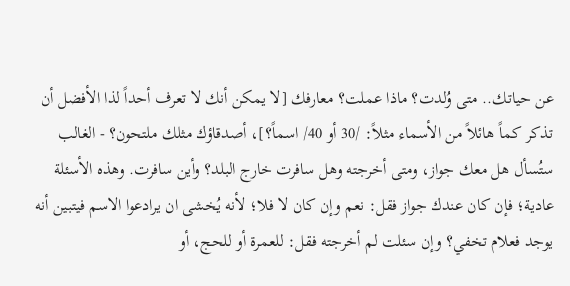عن حياتك.. متى وُلدت؟ ماذا عملت؟ معارفك [لا يمكن أنك لا تعرف أحداً لذا الأفضل أن تذكر كماً هائلاً من الأسماء مثلاً: /30 أو 40/ اسماً؟]، أصدقاؤك مثلك ملتحون؟ - الغالب ستُسأل هل معك جواز، ومتى أخرجته وهل سافرت خارج البلد؟ وأين سافرت. وهذه الأسئلة عادية؛ فإن كان عندك جواز فقل: نعم وإن كان لا فلا؛ لأنه يُخشى ان يرادعوا الاسم فيتبين أنه يوجد فعلام تخفي؟ وإن سئلت لم أخرجته فقل: للعمرة أو للحج، أو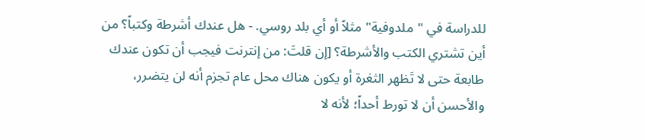للدراسة في "ملدوفية" مثلاً أو أي بلد روسي. - هل عندك أشرطة وكتباً؟ من أين تشتري الكتب والأشرطة؟ [إن قلتَ: من إنترنت فيجب أن تكون عندك طابعة حتى لا تَظهر الثغرة أو يكون هناك محل عام تجزم أنه لن يتضرر، والأحسن أن لا تورط أحداً؛ لأنه لا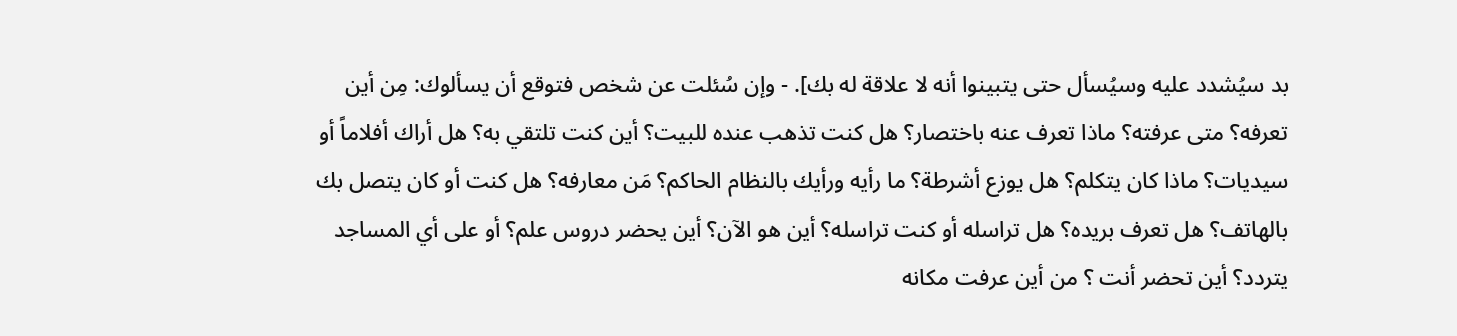بد سيُشدد عليه وسيُسأل حتى يتبينوا أنه لا علاقة له بك]. - وإن سُئلت عن شخص فتوقع أن يسألوك: مِن أين تعرفه؟ متى عرفته؟ ماذا تعرف عنه باختصار؟ هل كنت تذهب عنده للبيت؟ أين كنت تلتقي به؟ هل أراك أفلاماً أو سيديات؟ ماذا كان يتكلم؟ هل يوزع أشرطة؟ ما رأيه ورأيك بالنظام الحاكم؟ مَن معارفه؟ هل كنت أو كان يتصل بك بالهاتف؟ هل تعرف بريده؟ هل تراسله أو كنت تراسله؟ أين هو الآن؟ أين يحضر دروس علم؟ أو على أي المساجد يتردد؟ أين تحضر أنت ؟ من أين عرفت مكانه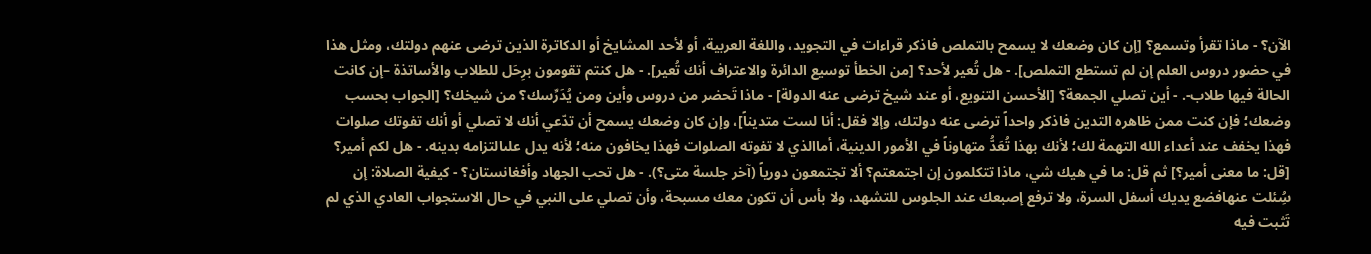الآن؟ - ماذا تقرأ وتسمع؟ [إن كان وضعك لا يسمح بالتملص فاذكر قراءات في التجويد، واللغة العربية، أو لأحد المشايخ أو الدكاترة الذين ترضى عنهم دولتك، ومثل هذا في حضور دروس العلم إن لم تستطع التملص]. - هل تُعير لأحد؟ [من الخطأ توسيع الدائرة والاعتراف أنك تُعير]. - هل كنتم تقومون برِحَل للطلاب والأساتذة –إن كانت الحالة فيها طلاب-. - أين تصلي الجمعة؟ [الأحسن التنويع، أو عند شيخ ترضى عنه الدولة] - ماذا تَحضر من دروس وأين ومن يُدَرِّسك؟ من شيخك؟ [الجواب بحسب وضعك؛ فإن كنت ممن ظاهره التدين فاذكر واحداً ترضى عنه دولتك، وإلا فقل: أنا لست متديناً]، وإن كان وضعك يسمح أن تدّعي أنك لا تصلي أو أنك تفوتك صلوات فهذا يخفف عند أعداء الله التهمة لك؛ لأنك بهذا تُعَدُّ متهاوناً في الأمور الدينية، أماالذي لا تفوته الصلوات فهذا يخافون منه؛ لأنه يدل علىالتزامه بدينه. - هل لكم أمير؟ [قل: ما معنى أمير؟] ثم قل: ما في هيك شي، ماذا تتكلمون إن اجتمعتم؟ ألا تجتمعون دورياً (آخر جلسة متى؟). - هل تحب الجهاد وأفغانستان؟ - كيفية الصلاة: إن سُِئلت عنهافضع يديك أسفل السرة، ولا ترفع إصبعك عند الجلوس للتشهد، ولا بأس أن تكون معك مسبحة، وأن تصلي على النبي في حال الاستجواب العادي الذي لم تَثبت فيه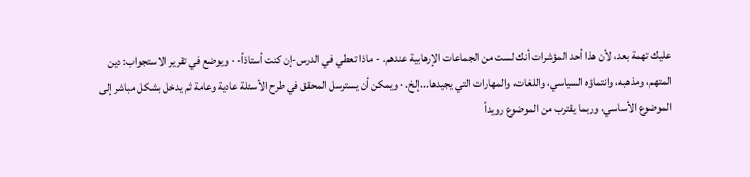عليك تهمة بعد، لأن هذا أحد المؤشرات أنك لست من الجماعات الإرهابية عندهم. - ماذا تعطي في الدرس-إن كنت أستاذاً- · ويوضع في تقرير الاستجواب: دين المتهم، ومذهبه، وانتماؤه السياسي، واللغات، والمهارات التي يجيدها...إلخ. · ويمكن أن يسترسل المحقق في طرح الأسئلة عادية وعامة ثم يدخل بشكل مباشر إلى الموضوع الأساسي، وربما يقترب من الموضوع رويداً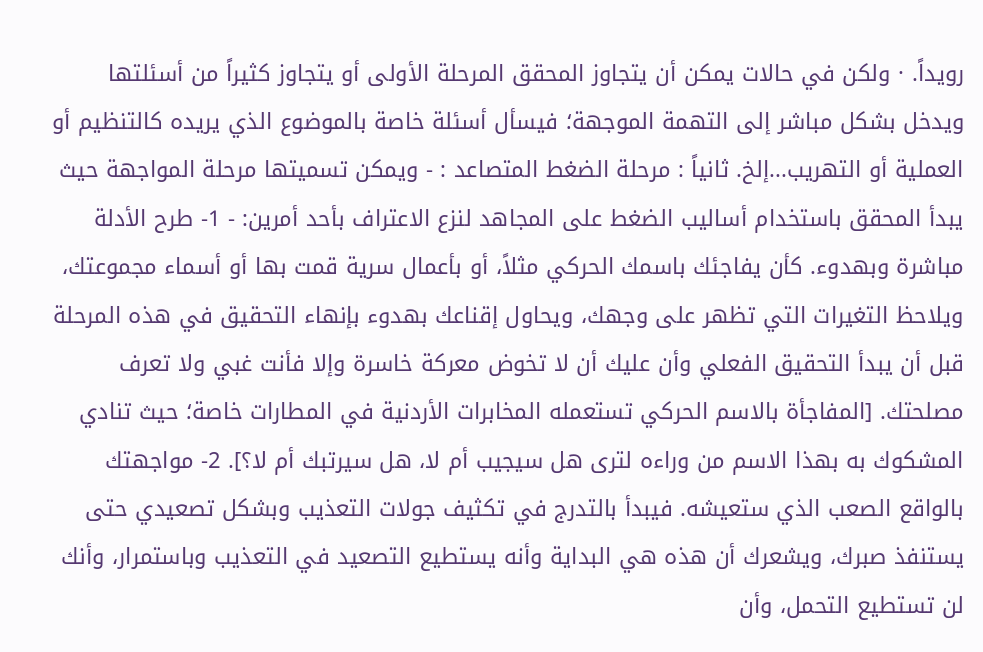رويداً. · ولكن في حالات يمكن أن يتجاوز المحقق المرحلة الأولى أو يتجاوز كثيراً من أسئلتها ويدخل بشكل مباشر إلى التهمة الموجهة؛ فيسأل أسئلة خاصة بالموضوع الذي يريده كالتنظيم أو العملية أو التهريب...إلخ. ثانياً : مرحلة الضغط المتصاعد : - ويمكن تسميتها مرحلة المواجهة حيث يبدأ المحقق باستخدام أساليب الضغط على المجاهد لنزع الاعتراف بأحد أمرين: - 1- طرح الأدلة مباشرة وبهدوء. كأن يفاجئك باسمك الحركي مثلاً، أو بأعمال سرية قمت بها أو أسماء مجموعتك، ويلاحظ التغيرات التي تظهر على وجهك، ويحاول إقناعك بهدوء بإنهاء التحقيق في هذه المرحلة قبل أن يبدأ التحقيق الفعلي وأن عليك أن لا تخوض معركة خاسرة وإلا فأنت غبي ولا تعرف مصلحتك. [المفاجأة بالاسم الحركي تستعمله المخابرات الأردنية في المطارات خاصة؛ حيث تنادي المشكوك به بهذا الاسم من وراءه لترى هل سيجيب أم لا، هل سيرتبك أم لا؟]. 2- مواجهتك بالواقع الصعب الذي ستعيشه. فيبدأ بالتدرج في تكثيف جولات التعذيب وبشكل تصعيدي حتى يستنفذ صبرك، ويشعرك أن هذه هي البداية وأنه يستطيع التصعيد في التعذيب وباستمرار، وأنك لن تستطيع التحمل، وأن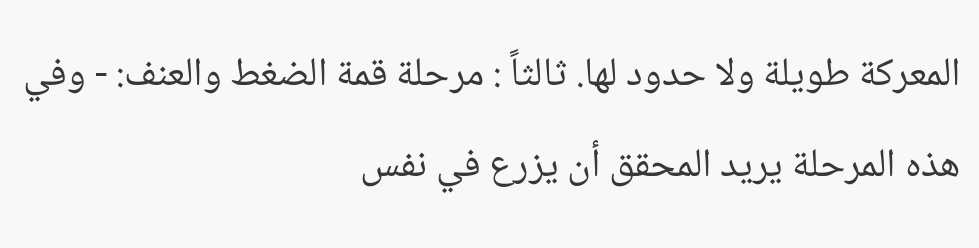المعركة طويلة ولا حدود لها. ثالثاً : مرحلة قمة الضغط والعنف: - وفي هذه المرحلة يريد المحقق أن يزرع في نفس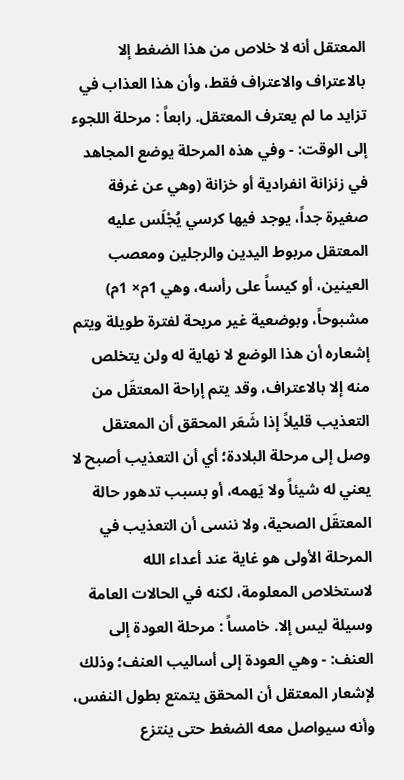المعتقل أنه لا خلاص من هذا الضغط إلا بالاعتراف والاعتراف فقط، وأن هذا العذاب في تزايد ما لم يعترف المعتقل. رابعاً : مرحلة اللجوء إلى الوقت: - وفي هذه المرحلة يوضع المجاهد في زنزانة انفرادية أو خزانة (وهي عن غرفة صغيرة جداً، يوجد فيها كرسي يُجْلَس عليه المعتقل مربوط اليدين والرجلين ومعصب العينين، أو كيساً على رأسه، وهي 1م× 1م) مشبوحاً، وبوضعية غير مريحة لفترة طويلة ويتم إشعاره أن هذا الوضع لا نهاية له ولن يتخلص منه إلا بالاعتراف، وقد يتم إراحة المعتقَل من التعذيب قليلاً إذا شَعَر المحقق أن المعتقل وصل إلى مرحلة البلادة؛ أي أن التعذيب أصبح لا يعني له شيئاً ولا يَهمه، أو بسبب تدهور حالة المعتقَل الصحية، ولا ننسى أن التعذيب في المرحلة الأولى هو غاية عند أعداء الله لاستخلاص المعلومة، لكنه في الحالات العامة وسيلة ليس إلا. خامساً : مرحلة العودة إلى العنف: - وهي العودة إلى أساليب العنف؛ وذلك لإشعار المعتقل أن المحقق يتمتع بطول النفس، وأنه سيواصل معه الضغط حتى ينتزع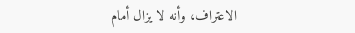الاعتراف، وأنه لا يزال أمام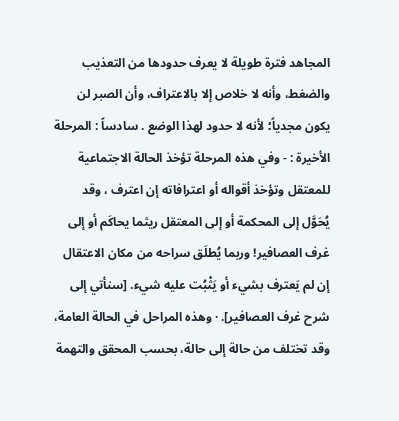المجاهد فترة طويلة لا يعرف حدودها من التعذيب والضغط، وأنه لا خلاص إلا بالاعتراف، وأن الصبر لن يكون مجدياً؛ لأنه لا حدود لهذا الوضع . سادساً : المرحلة الأخيرة : - وفي هذه المرحلة تؤخذ الحالة الاجتماعية للمعتقل وتؤخذ أقواله أو اعترافاته إن اعترف ، وقد يُحَوَّل إلى المحكمة أو إلى المعتقل ريثما يحاكَم أو إلى غرف العصافير! وربما يُطلَق سراحه من مكان الاعتقال إن لم يَعترف بشيء أو يَثْبُت عليه شيء. [سنأتي إلى شرح غرف العصافير]. · وهذه المراحل في الحالة العامة، وقد تختلف من حالة إلى حالة، بحسب المحقق والتهمة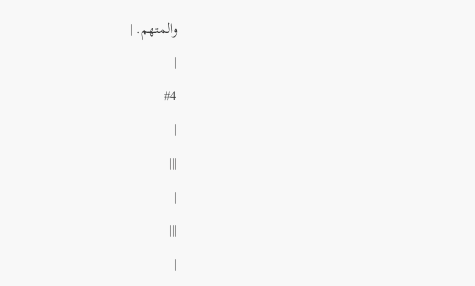والمتهم. |
|
#4
|
|||
|
|||
|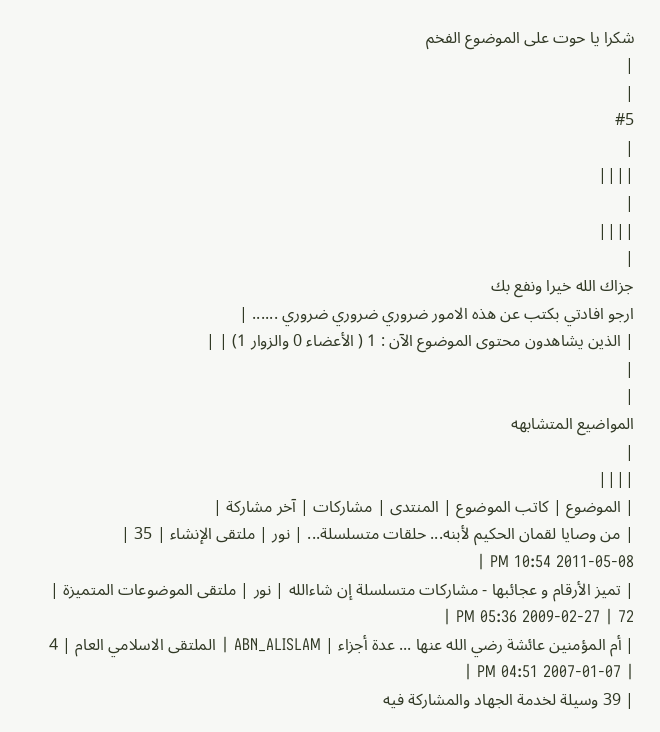شكرا يا حوت على الموضوع الفخم
|
|
#5
|
||||
|
||||
|
جزاك الله خيرا ونفع بك
ارجو افادتي بكتب عن هذه الامور ضروري ضروري ضروري ...... |
| الذين يشاهدون محتوى الموضوع الآن : 1 ( الأعضاء 0 والزوار 1) | |
|
|
المواضيع المتشابهه
|
||||
| الموضوع | كاتب الموضوع | المنتدى | مشاركات | آخر مشاركة |
| من وصايا لقمان الحكيم لأبنه... حلقات متسلسلة... | نور | ملتقى الإنشاء | 35 | 08-05-2011 10:54 PM |
| تميز الأرقام و عجائبها - مشاركات متسلسلة إن شاءالله | نور | ملتقى الموضوعات المتميزة | 72 | 27-02-2009 05:36 PM |
| أم المؤمنين عائشة رضي الله عنها ... عدة أجزاء | ABN_ALISLAM | الملتقى الاسلامي العام | 4 | 07-01-2007 04:51 PM |
| 39 وسيلة لخدمة الجهاد والمشاركة فيه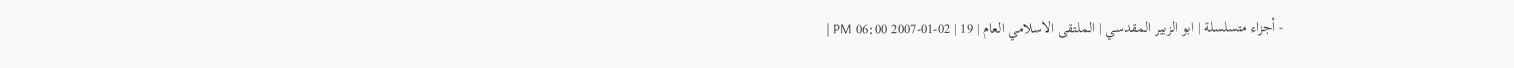- أجزاء متسلسلة | ابو الزبير المقدسي | الملتقى الاسلامي العام | 19 | 02-01-2007 06:00 PM |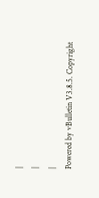|
|
|
Powered by vBulletin V3.8.5. Copyright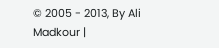© 2005 - 2013, By Ali Madkour |